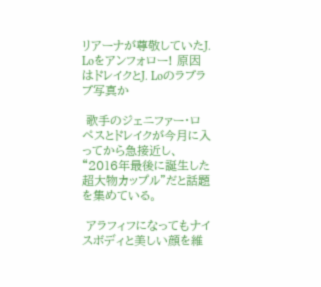リアーナが尊敬していたJ. Loをアンフォロー! 原因はドレイクとJ. Loのラブラブ写真か

 歌手のジェニファー・ロペスとドレイクが今月に入ってから急接近し、“2016年最後に誕生した超大物カップル”だと話題を集めている。

 アラフィフになってもナイスボディと美しい顔を維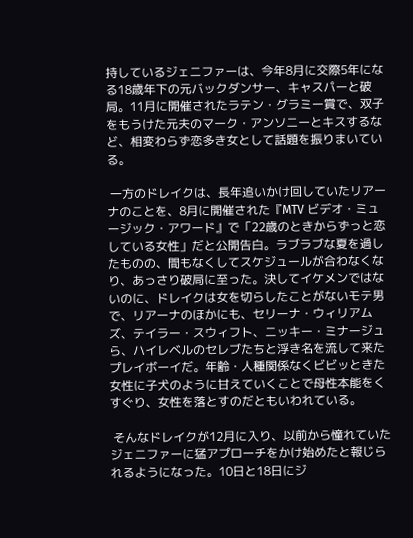持しているジェニファーは、今年8月に交際5年になる18歳年下の元バックダンサー、キャスパーと破局。11月に開催されたラテン・グラミー賞で、双子をもうけた元夫のマーク・アンソニーとキスするなど、相変わらず恋多き女として話題を振りまいている。

 一方のドレイクは、長年追いかけ回していたリアーナのことを、8月に開催された『MTV ビデオ・ミュージック・アワード』で「22歳のときからずっと恋している女性」だと公開告白。ラブラブな夏を過したものの、間もなくしてスケジュールが合わなくなり、あっさり破局に至った。決してイケメンではないのに、ドレイクは女を切らしたことがないモテ男で、リアーナのほかにも、セリーナ・ウィリアムズ、テイラー・スウィフト、ニッキー・ミナージュら、ハイレベルのセレブたちと浮き名を流して来たプレイボーイだ。年齢・人種関係なくビビッときた女性に子犬のように甘えていくことで母性本能をくすぐり、女性を落とすのだともいわれている。

 そんなドレイクが12月に入り、以前から憧れていたジェニファーに猛アプローチをかけ始めたと報じられるようになった。10日と18日にジ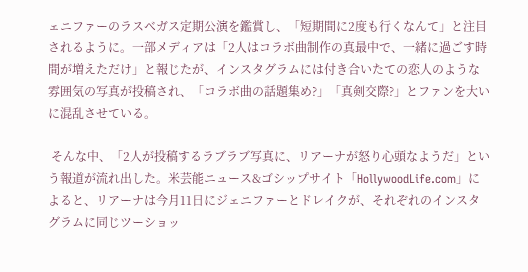ェニファーのラスベガス定期公演を鑑賞し、「短期間に2度も行くなんて」と注目されるように。一部メディアは「2人はコラボ曲制作の真最中で、一緒に過ごす時間が増えただけ」と報じたが、インスタグラムには付き合いたての恋人のような雰囲気の写真が投稿され、「コラボ曲の話題集め?」「真剣交際?」とファンを大いに混乱させている。

 そんな中、「2人が投稿するラブラブ写真に、リアーナが怒り心頭なようだ」という報道が流れ出した。米芸能ニュース&ゴシップサイト「HollywoodLife.com」によると、リアーナは今月11日にジェニファーとドレイクが、それぞれのインスタグラムに同じツーショッ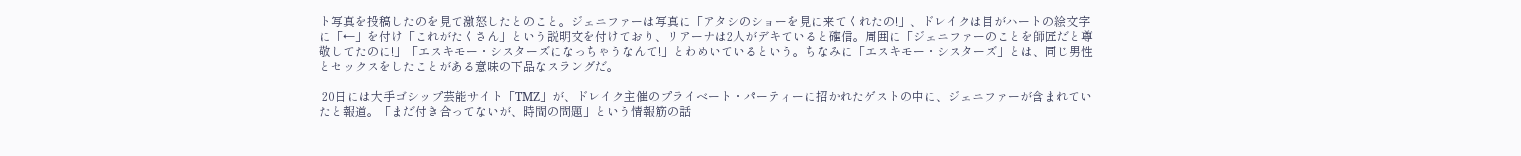ト写真を投稿したのを見て激怒したとのこと。ジェニファーは写真に「アタシのショーを見に来てくれたの!」、ドレイクは目がハートの絵文字に「←」を付け「これがたくさん」という説明文を付けており、リアーナは2人がデキていると確信。周囲に「ジェニファーのことを師匠だと尊敬してたのに!」「エスキモー・シスターズになっちゃうなんて!」とわめいているという。ちなみに「エスキモー・シスターズ」とは、同じ男性とセックスをしたことがある意味の下品なスラングだ。

 20日には大手ゴシップ芸能サイト「TMZ」が、ドレイク主催のプライベート・パーティーに招かれたゲストの中に、ジェニファーが含まれていたと報道。「まだ付き合ってないが、時間の問題」という情報筋の話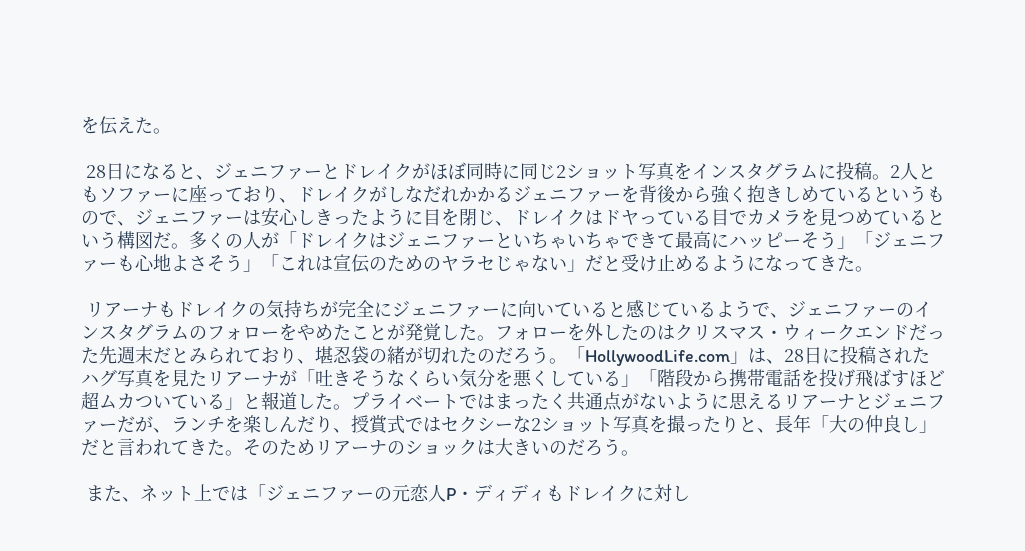を伝えた。

 28日になると、ジェニファーとドレイクがほぼ同時に同じ2ショット写真をインスタグラムに投稿。2人ともソファーに座っており、ドレイクがしなだれかかるジェニファーを背後から強く抱きしめているというもので、ジェニファーは安心しきったように目を閉じ、ドレイクはドヤっている目でカメラを見つめているという構図だ。多くの人が「ドレイクはジェニファーといちゃいちゃできて最高にハッピーそう」「ジェニファーも心地よさそう」「これは宣伝のためのヤラセじゃない」だと受け止めるようになってきた。

 リアーナもドレイクの気持ちが完全にジェニファーに向いていると感じているようで、ジェニファーのインスタグラムのフォローをやめたことが発覚した。フォローを外したのはクリスマス・ウィークエンドだった先週末だとみられており、堪忍袋の緒が切れたのだろう。「HollywoodLife.com」は、28日に投稿されたハグ写真を見たリアーナが「吐きそうなくらい気分を悪くしている」「階段から携帯電話を投げ飛ばすほど超ムカついている」と報道した。プライベートではまったく共通点がないように思えるリアーナとジェニファーだが、ランチを楽しんだり、授賞式ではセクシーな2ショット写真を撮ったりと、長年「大の仲良し」だと言われてきた。そのためリアーナのショックは大きいのだろう。

 また、ネット上では「ジェニファーの元恋人P・ディディもドレイクに対し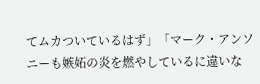てムカついているはず」「マーク・アンソニーも嫉妬の炎を燃やしているに違いな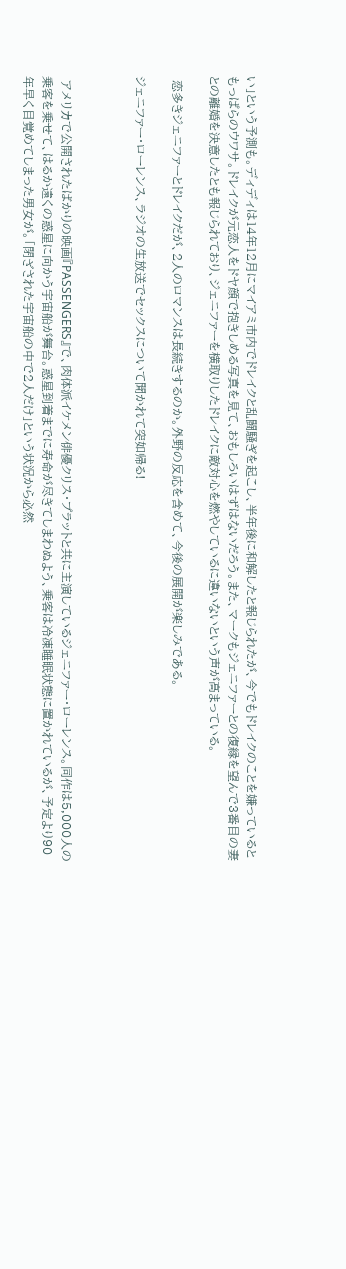い」という予測も。ディディは14年12月にマイアミ市内でドレイクと乱闘騒ぎを起こし、半年後に和解したと報じられたが、今でもドレイクのことを嫌っているともっぱらのウワサ。ドレイクが元恋人をドヤ顔で抱きしめる写真を見て、おもしろいはずはないだろう。また、マークもジェニファーとの復縁を望んで3番目の妻との離婚を決意したとも報じられており、ジェニファーを横取りしたドレイクに敵対心を燃やしているに違いないという声が高まっている。

 恋多きジェニファーとドレイクだが、2人のロマンスは長続きするのか。外野の反応を含めて、今後の展開が楽しみである。

ジェニファー・ローレンス、ラジオの生放送でセックスについて聞かれて突如帰る!



 アメリカで公開されたばかりの映画『PASSENGERS』で、肉体派イケメン俳優クリス・プラットと共に主演しているジェニファー・ローレンス。同作は5,000人の乗客を乗せて、はるか遠くの惑星に向かう宇宙船が舞台。惑星到着までに寿命が尽きてしまわぬよう、乗客は冷凍睡眠状態に置かれているが、予定より90年早く目覚めてしまった男女が。「閉ざされた宇宙船の中で2人だけ」という状況から必然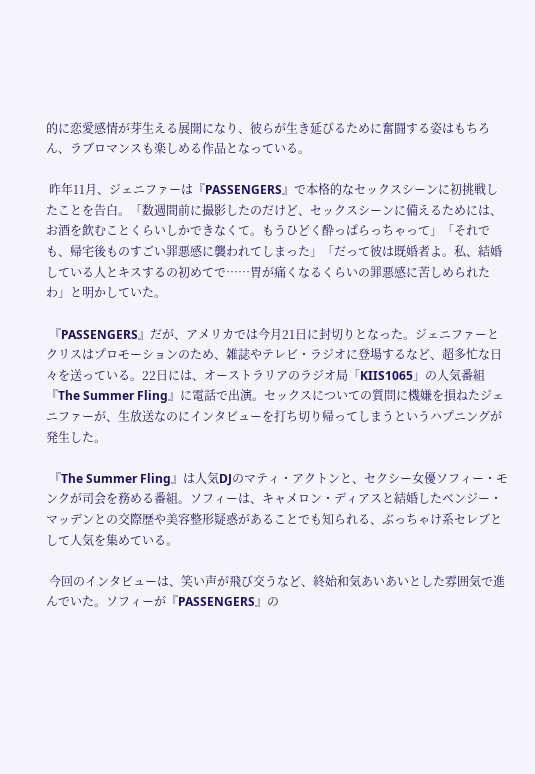的に恋愛感情が芽生える展開になり、彼らが生き延びるために奮闘する姿はもちろん、ラブロマンスも楽しめる作品となっている。

 昨年11月、ジェニファーは『PASSENGERS』で本格的なセックスシーンに初挑戦したことを告白。「数週間前に撮影したのだけど、セックスシーンに備えるためには、お酒を飲むことくらいしかできなくて。もうひどく酔っぱらっちゃって」「それでも、帰宅後ものすごい罪悪感に襲われてしまった」「だって彼は既婚者よ。私、結婚している人とキスするの初めてで……胃が痛くなるくらいの罪悪感に苦しめられたわ」と明かしていた。

 『PASSENGERS』だが、アメリカでは今月21日に封切りとなった。ジェニファーとクリスはプロモーションのため、雑誌やテレビ・ラジオに登場するなど、超多忙な日々を送っている。22日には、オーストラリアのラジオ局「KIIS1065」の人気番組『The Summer Fling』に電話で出演。セックスについての質問に機嫌を損ねたジェニファーが、生放送なのにインタビューを打ち切り帰ってしまうというハプニングが発生した。

 『The Summer Fling』は人気DJのマティ・アクトンと、セクシー女優ソフィー・モンクが司会を務める番組。ソフィーは、キャメロン・ディアスと結婚したベンジー・マッデンとの交際歴や美容整形疑惑があることでも知られる、ぶっちゃけ系セレブとして人気を集めている。

 今回のインタビューは、笑い声が飛び交うなど、終始和気あいあいとした雰囲気で進んでいた。ソフィーが『PASSENGERS』の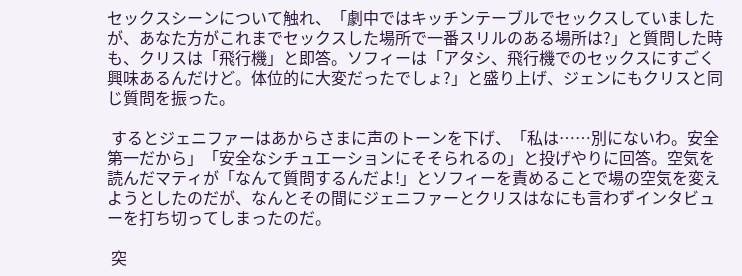セックスシーンについて触れ、「劇中ではキッチンテーブルでセックスしていましたが、あなた方がこれまでセックスした場所で一番スリルのある場所は?」と質問した時も、クリスは「飛行機」と即答。ソフィーは「アタシ、飛行機でのセックスにすごく興味あるんだけど。体位的に大変だったでしょ?」と盛り上げ、ジェンにもクリスと同じ質問を振った。

 するとジェニファーはあからさまに声のトーンを下げ、「私は……別にないわ。安全第一だから」「安全なシチュエーションにそそられるの」と投げやりに回答。空気を読んだマティが「なんて質問するんだよ!」とソフィーを責めることで場の空気を変えようとしたのだが、なんとその間にジェニファーとクリスはなにも言わずインタビューを打ち切ってしまったのだ。

 突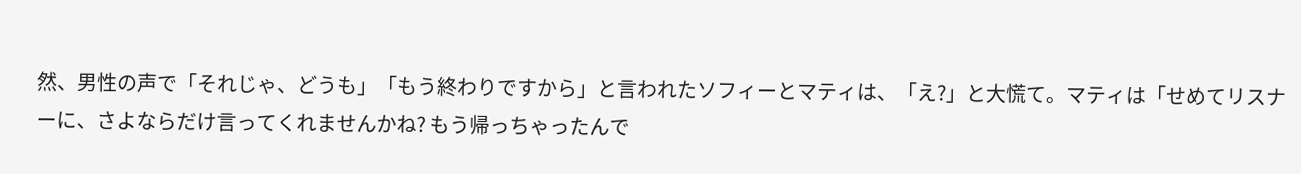然、男性の声で「それじゃ、どうも」「もう終わりですから」と言われたソフィーとマティは、「え?」と大慌て。マティは「せめてリスナーに、さよならだけ言ってくれませんかね? もう帰っちゃったんで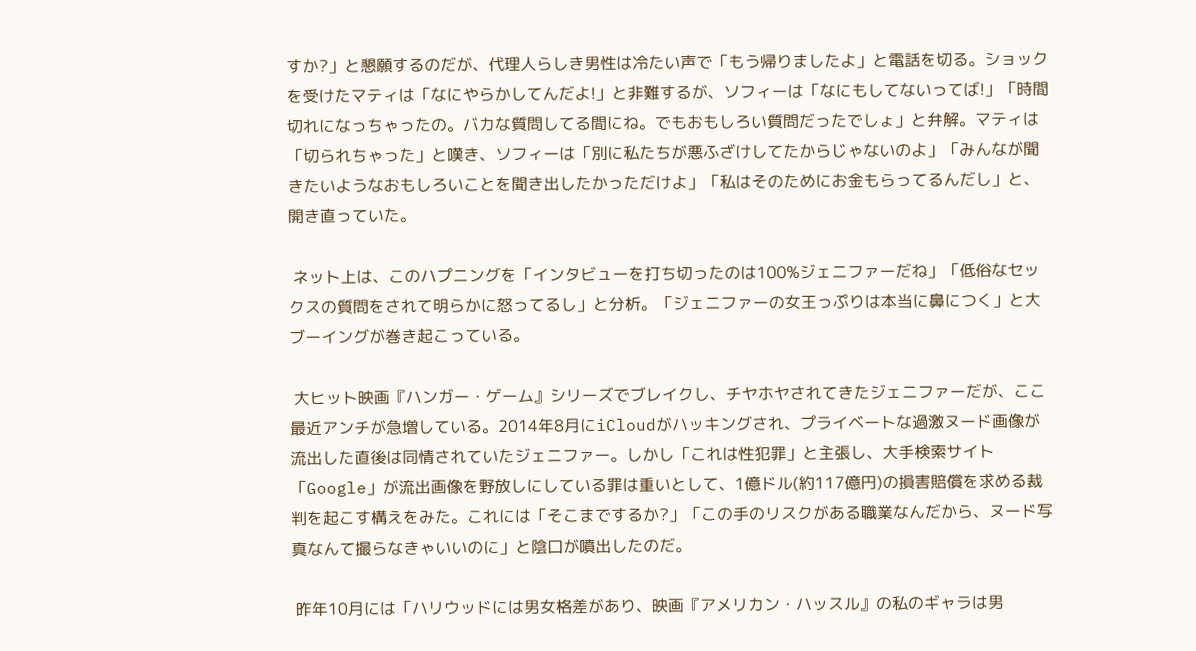すか?」と懇願するのだが、代理人らしき男性は冷たい声で「もう帰りましたよ」と電話を切る。ショックを受けたマティは「なにやらかしてんだよ!」と非難するが、ソフィーは「なにもしてないってば!」「時間切れになっちゃったの。バカな質問してる間にね。でもおもしろい質問だったでしょ」と弁解。マティは「切られちゃった」と嘆き、ソフィーは「別に私たちが悪ふざけしてたからじゃないのよ」「みんなが聞きたいようなおもしろいことを聞き出したかっただけよ」「私はそのためにお金もらってるんだし」と、開き直っていた。

 ネット上は、このハプニングを「インタビューを打ち切ったのは100%ジェニファーだね」「低俗なセックスの質問をされて明らかに怒ってるし」と分析。「ジェニファーの女王っぷりは本当に鼻につく」と大ブーイングが巻き起こっている。

 大ヒット映画『ハンガー・ゲーム』シリーズでブレイクし、チヤホヤされてきたジェニファーだが、ここ最近アンチが急増している。2014年8月にiCloudがハッキングされ、プライベートな過激ヌード画像が流出した直後は同情されていたジェニファー。しかし「これは性犯罪」と主張し、大手検索サイト「Google」が流出画像を野放しにしている罪は重いとして、1億ドル(約117億円)の損害賠償を求める裁判を起こす構えをみた。これには「そこまでするか?」「この手のリスクがある職業なんだから、ヌード写真なんて撮らなきゃいいのに」と陰口が噴出したのだ。

 昨年10月には「ハリウッドには男女格差があり、映画『アメリカン・ハッスル』の私のギャラは男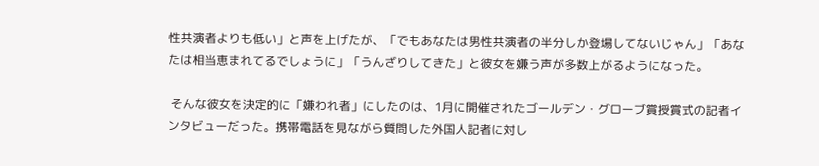性共演者よりも低い」と声を上げたが、「でもあなたは男性共演者の半分しか登場してないじゃん」「あなたは相当恵まれてるでしょうに」「うんざりしてきた」と彼女を嫌う声が多数上がるようになった。

 そんな彼女を決定的に「嫌われ者」にしたのは、1月に開催されたゴールデン・グローブ賞授賞式の記者インタビューだった。携帯電話を見ながら質問した外国人記者に対し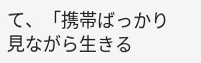て、「携帯ばっかり見ながら生きる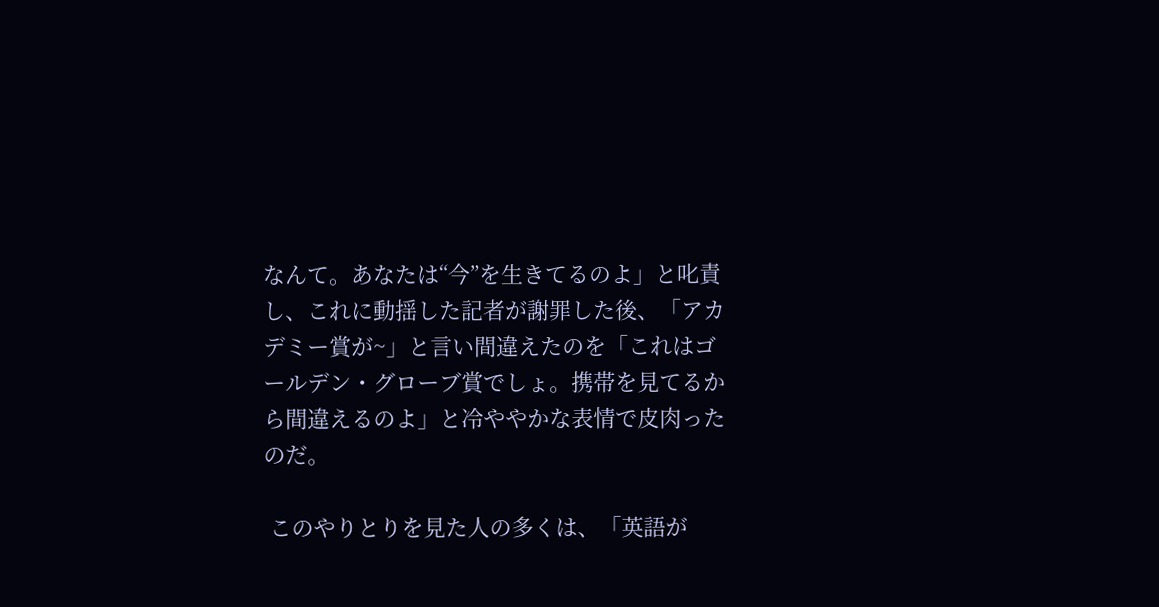なんて。あなたは“今”を生きてるのよ」と叱責し、これに動揺した記者が謝罪した後、「アカデミー賞が~」と言い間違えたのを「これはゴールデン・グローブ賞でしょ。携帯を見てるから間違えるのよ」と冷ややかな表情で皮肉ったのだ。

 このやりとりを見た人の多くは、「英語が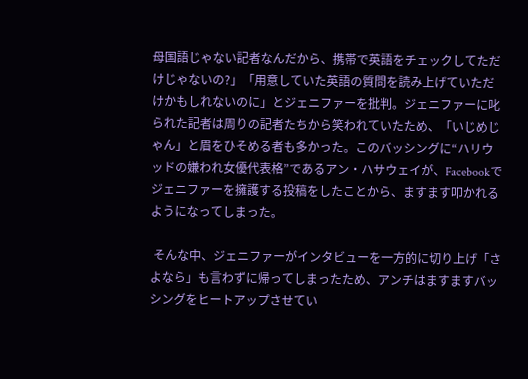母国語じゃない記者なんだから、携帯で英語をチェックしてただけじゃないの?」「用意していた英語の質問を読み上げていただけかもしれないのに」とジェニファーを批判。ジェニファーに叱られた記者は周りの記者たちから笑われていたため、「いじめじゃん」と眉をひそめる者も多かった。このバッシングに“ハリウッドの嫌われ女優代表格”であるアン・ハサウェイが、Facebookでジェニファーを擁護する投稿をしたことから、ますます叩かれるようになってしまった。

 そんな中、ジェニファーがインタビューを一方的に切り上げ「さよなら」も言わずに帰ってしまったため、アンチはますますバッシングをヒートアップさせてい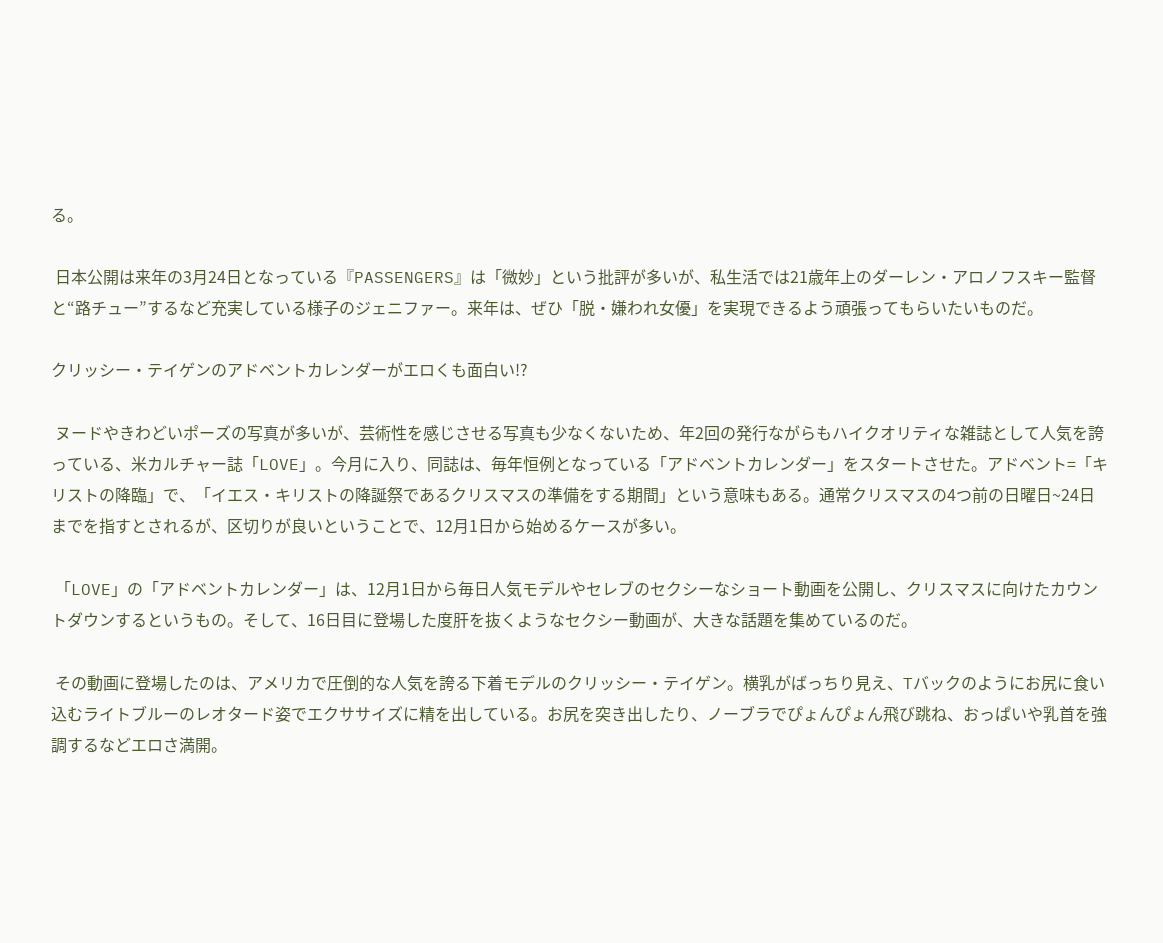る。

 日本公開は来年の3月24日となっている『PASSENGERS』は「微妙」という批評が多いが、私生活では21歳年上のダーレン・アロノフスキー監督と“路チュー”するなど充実している様子のジェニファー。来年は、ぜひ「脱・嫌われ女優」を実現できるよう頑張ってもらいたいものだ。

クリッシー・テイゲンのアドベントカレンダーがエロくも面白い!?

 ヌードやきわどいポーズの写真が多いが、芸術性を感じさせる写真も少なくないため、年2回の発行ながらもハイクオリティな雑誌として人気を誇っている、米カルチャー誌「LOVE」。今月に入り、同誌は、毎年恒例となっている「アドベントカレンダー」をスタートさせた。アドベント=「キリストの降臨」で、「イエス・キリストの降誕祭であるクリスマスの準備をする期間」という意味もある。通常クリスマスの4つ前の日曜日~24日までを指すとされるが、区切りが良いということで、12月1日から始めるケースが多い。

 「LOVE」の「アドベントカレンダー」は、12月1日から毎日人気モデルやセレブのセクシーなショート動画を公開し、クリスマスに向けたカウントダウンするというもの。そして、16日目に登場した度肝を抜くようなセクシー動画が、大きな話題を集めているのだ。

 その動画に登場したのは、アメリカで圧倒的な人気を誇る下着モデルのクリッシー・テイゲン。横乳がばっちり見え、Tバックのようにお尻に食い込むライトブルーのレオタード姿でエクササイズに精を出している。お尻を突き出したり、ノーブラでぴょんぴょん飛び跳ね、おっぱいや乳首を強調するなどエロさ満開。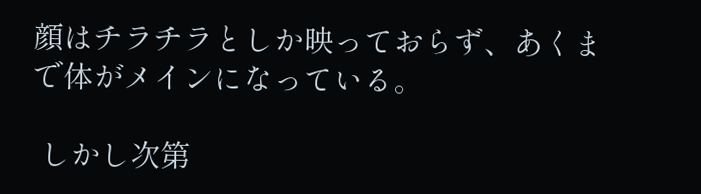顔はチラチラとしか映っておらず、あくまで体がメインになっている。

 しかし次第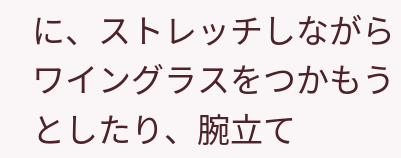に、ストレッチしながらワイングラスをつかもうとしたり、腕立て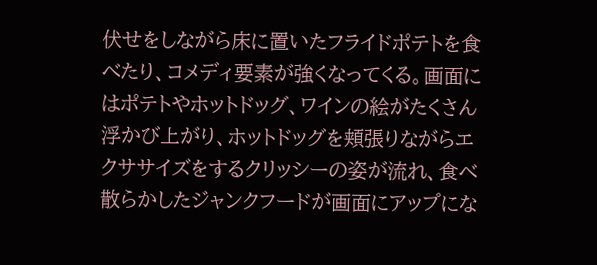伏せをしながら床に置いたフライドポテトを食べたり、コメディ要素が強くなってくる。画面にはポテトやホットドッグ、ワインの絵がたくさん浮かび上がり、ホットドッグを頬張りながらエクササイズをするクリッシーの姿が流れ、食べ散らかしたジャンクフードが画面にアップにな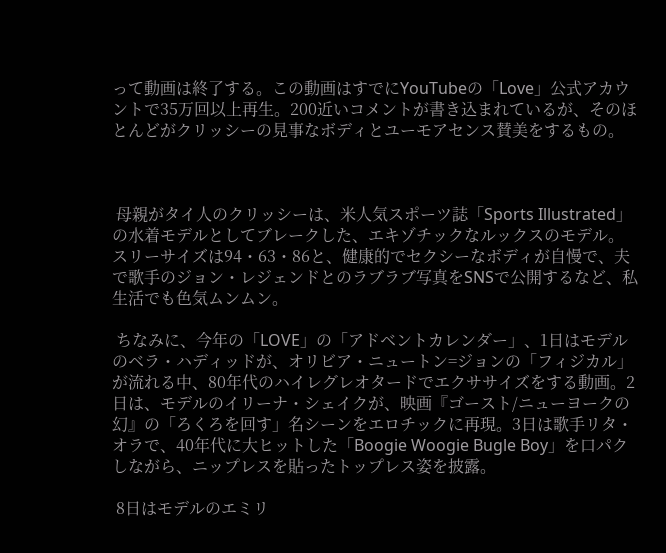って動画は終了する。この動画はすでにYouTubeの「Love」公式アカウントで35万回以上再生。200近いコメントが書き込まれているが、そのほとんどがクリッシーの見事なボディとユーモアセンス賛美をするもの。



 母親がタイ人のクリッシーは、米人気スポーツ誌「Sports Illustrated」の水着モデルとしてブレークした、エキゾチックなルックスのモデル。スリーサイズは94・63・86と、健康的でセクシーなボディが自慢で、夫で歌手のジョン・レジェンドとのラブラブ写真をSNSで公開するなど、私生活でも色気ムンムン。

 ちなみに、今年の「LOVE」の「アドベントカレンダー」、1日はモデルのベラ・ハディッドが、オリビア・ニュートン=ジョンの「フィジカル」が流れる中、80年代のハイレグレオタードでエクササイズをする動画。2日は、モデルのイリーナ・シェイクが、映画『ゴースト/ニューヨークの幻』の「ろくろを回す」名シーンをエロチックに再現。3日は歌手リタ・オラで、40年代に大ヒットした「Boogie Woogie Bugle Boy」を口パクしながら、ニップレスを貼ったトップレス姿を披露。

 8日はモデルのエミリ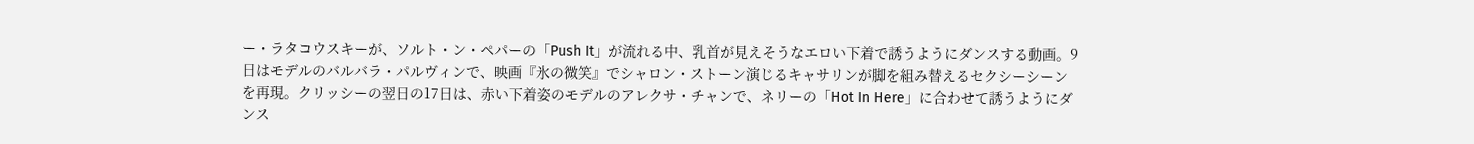ー・ラタコウスキーが、ソルト・ン・ペパーの「Push It」が流れる中、乳首が見えそうなエロい下着で誘うようにダンスする動画。9日はモデルのバルバラ・パルヴィンで、映画『氷の微笑』でシャロン・ストーン演じるキャサリンが脚を組み替えるセクシーシーンを再現。クリッシーの翌日の17日は、赤い下着姿のモデルのアレクサ・チャンで、ネリーの「Hot In Here」に合わせて誘うようにダンス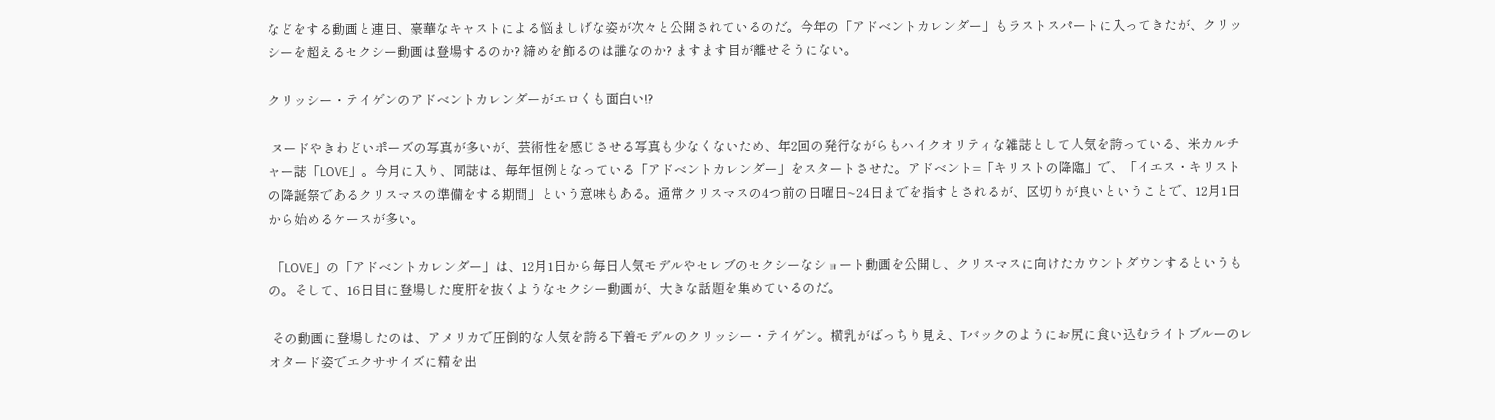などをする動画と連日、豪華なキャストによる悩ましげな姿が次々と公開されているのだ。今年の「アドベントカレンダー」もラストスパートに入ってきたが、クリッシーを超えるセクシー動画は登場するのか? 締めを飾るのは誰なのか? ますます目が離せそうにない。

クリッシー・テイゲンのアドベントカレンダーがエロくも面白い!?

 ヌードやきわどいポーズの写真が多いが、芸術性を感じさせる写真も少なくないため、年2回の発行ながらもハイクオリティな雑誌として人気を誇っている、米カルチャー誌「LOVE」。今月に入り、同誌は、毎年恒例となっている「アドベントカレンダー」をスタートさせた。アドベント=「キリストの降臨」で、「イエス・キリストの降誕祭であるクリスマスの準備をする期間」という意味もある。通常クリスマスの4つ前の日曜日~24日までを指すとされるが、区切りが良いということで、12月1日から始めるケースが多い。

 「LOVE」の「アドベントカレンダー」は、12月1日から毎日人気モデルやセレブのセクシーなショート動画を公開し、クリスマスに向けたカウントダウンするというもの。そして、16日目に登場した度肝を抜くようなセクシー動画が、大きな話題を集めているのだ。

 その動画に登場したのは、アメリカで圧倒的な人気を誇る下着モデルのクリッシー・テイゲン。横乳がばっちり見え、Tバックのようにお尻に食い込むライトブルーのレオタード姿でエクササイズに精を出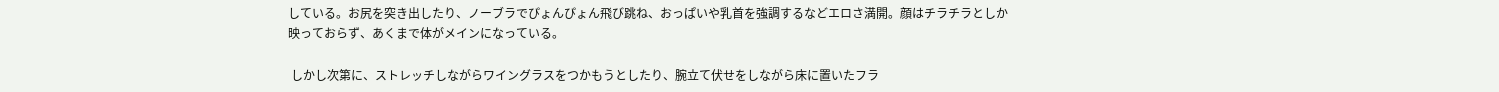している。お尻を突き出したり、ノーブラでぴょんぴょん飛び跳ね、おっぱいや乳首を強調するなどエロさ満開。顔はチラチラとしか映っておらず、あくまで体がメインになっている。

 しかし次第に、ストレッチしながらワイングラスをつかもうとしたり、腕立て伏せをしながら床に置いたフラ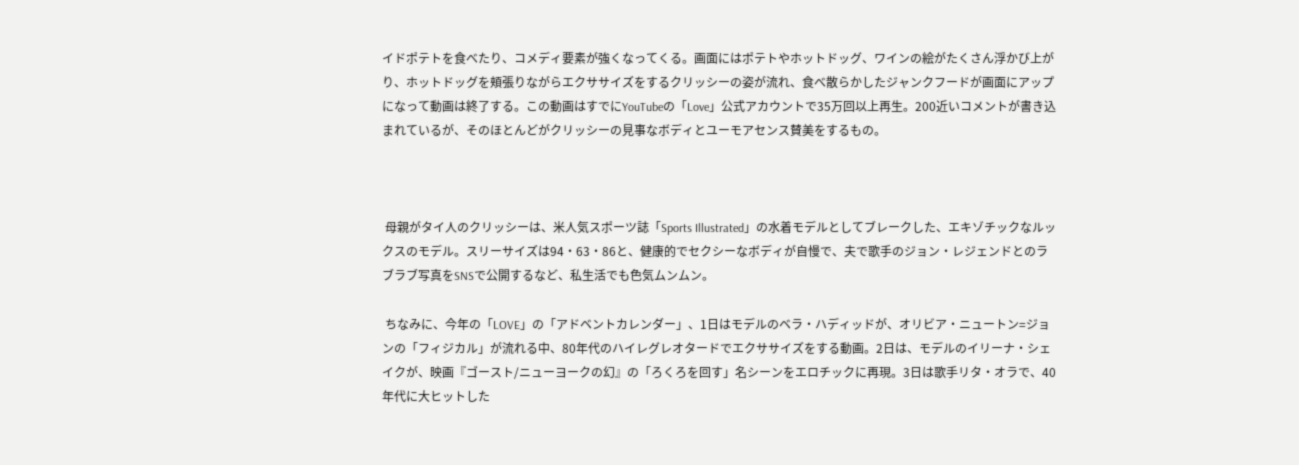イドポテトを食べたり、コメディ要素が強くなってくる。画面にはポテトやホットドッグ、ワインの絵がたくさん浮かび上がり、ホットドッグを頬張りながらエクササイズをするクリッシーの姿が流れ、食べ散らかしたジャンクフードが画面にアップになって動画は終了する。この動画はすでにYouTubeの「Love」公式アカウントで35万回以上再生。200近いコメントが書き込まれているが、そのほとんどがクリッシーの見事なボディとユーモアセンス賛美をするもの。



 母親がタイ人のクリッシーは、米人気スポーツ誌「Sports Illustrated」の水着モデルとしてブレークした、エキゾチックなルックスのモデル。スリーサイズは94・63・86と、健康的でセクシーなボディが自慢で、夫で歌手のジョン・レジェンドとのラブラブ写真をSNSで公開するなど、私生活でも色気ムンムン。

 ちなみに、今年の「LOVE」の「アドベントカレンダー」、1日はモデルのベラ・ハディッドが、オリビア・ニュートン=ジョンの「フィジカル」が流れる中、80年代のハイレグレオタードでエクササイズをする動画。2日は、モデルのイリーナ・シェイクが、映画『ゴースト/ニューヨークの幻』の「ろくろを回す」名シーンをエロチックに再現。3日は歌手リタ・オラで、40年代に大ヒットした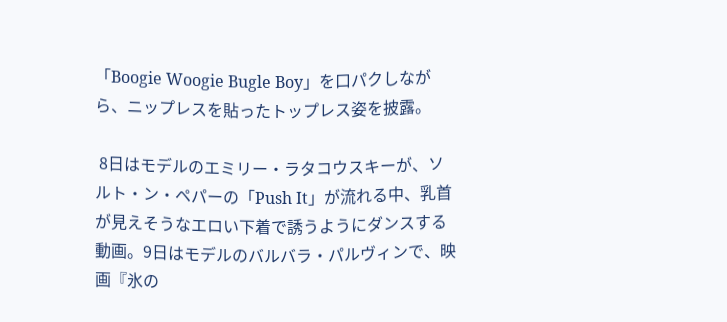「Boogie Woogie Bugle Boy」を口パクしながら、ニップレスを貼ったトップレス姿を披露。

 8日はモデルのエミリー・ラタコウスキーが、ソルト・ン・ペパーの「Push It」が流れる中、乳首が見えそうなエロい下着で誘うようにダンスする動画。9日はモデルのバルバラ・パルヴィンで、映画『氷の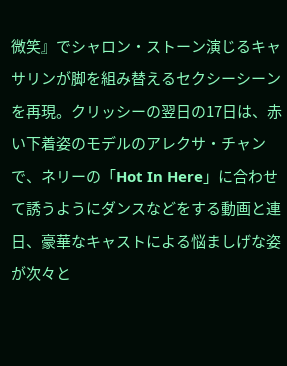微笑』でシャロン・ストーン演じるキャサリンが脚を組み替えるセクシーシーンを再現。クリッシーの翌日の17日は、赤い下着姿のモデルのアレクサ・チャンで、ネリーの「Hot In Here」に合わせて誘うようにダンスなどをする動画と連日、豪華なキャストによる悩ましげな姿が次々と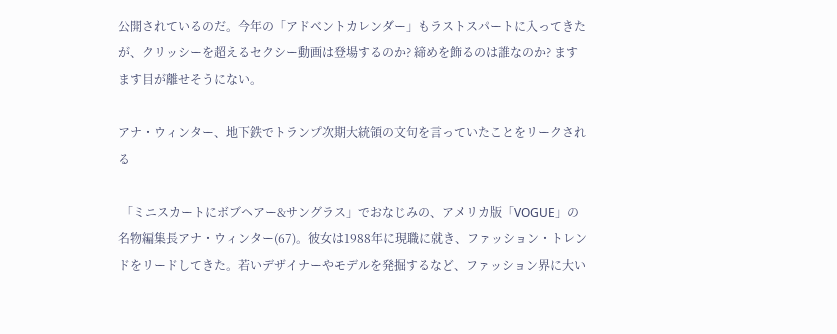公開されているのだ。今年の「アドベントカレンダー」もラストスパートに入ってきたが、クリッシーを超えるセクシー動画は登場するのか? 締めを飾るのは誰なのか? ますます目が離せそうにない。

アナ・ウィンター、地下鉄でトランプ次期大統領の文句を言っていたことをリークされる

 「ミニスカートにボブヘアー&サングラス」でおなじみの、アメリカ版「VOGUE」の名物編集長アナ・ウィンター(67)。彼女は1988年に現職に就き、ファッション・トレンドをリードしてきた。若いデザイナーやモデルを発掘するなど、ファッション界に大い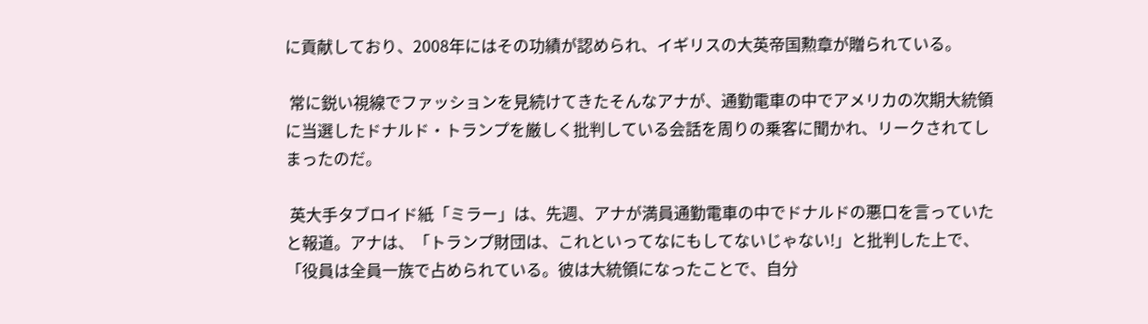に貢献しており、2008年にはその功績が認められ、イギリスの大英帝国勲章が贈られている。

 常に鋭い視線でファッションを見続けてきたそんなアナが、通勤電車の中でアメリカの次期大統領に当選したドナルド・トランプを厳しく批判している会話を周りの乗客に聞かれ、リークされてしまったのだ。

 英大手タブロイド紙「ミラー」は、先週、アナが満員通勤電車の中でドナルドの悪口を言っていたと報道。アナは、「トランプ財団は、これといってなにもしてないじゃない!」と批判した上で、「役員は全員一族で占められている。彼は大統領になったことで、自分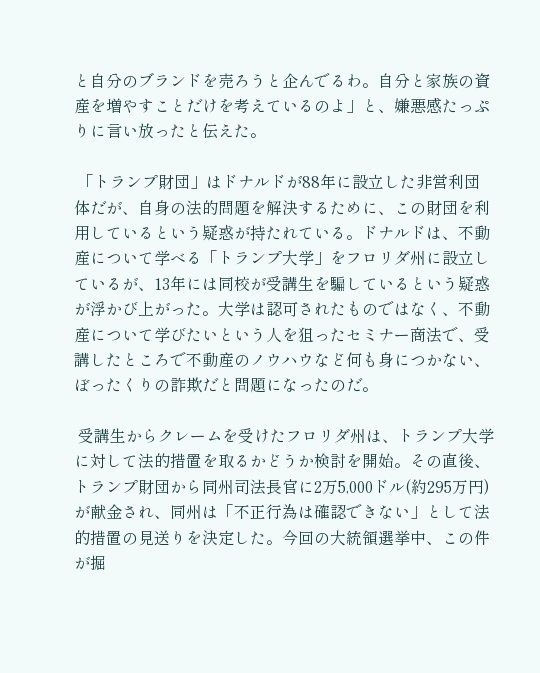と自分のブランドを売ろうと企んでるわ。自分と家族の資産を増やすことだけを考えているのよ」と、嫌悪感たっぷりに言い放ったと伝えた。

 「トランプ財団」はドナルドが88年に設立した非営利団体だが、自身の法的問題を解決するために、この財団を利用しているという疑惑が持たれている。ドナルドは、不動産について学べる「トランプ大学」をフロリダ州に設立しているが、13年には同校が受講生を騙しているという疑惑が浮かび上がった。大学は認可されたものではなく、不動産について学びたいという人を狙ったセミナー商法で、受講したところで不動産のノウハウなど何も身につかない、ぼったくりの詐欺だと問題になったのだ。

 受講生からクレームを受けたフロリダ州は、トランプ大学に対して法的措置を取るかどうか検討を開始。その直後、トランプ財団から同州司法長官に2万5,000ドル(約295万円)が献金され、同州は「不正行為は確認できない」として法的措置の見送りを決定した。今回の大統領選挙中、この件が掘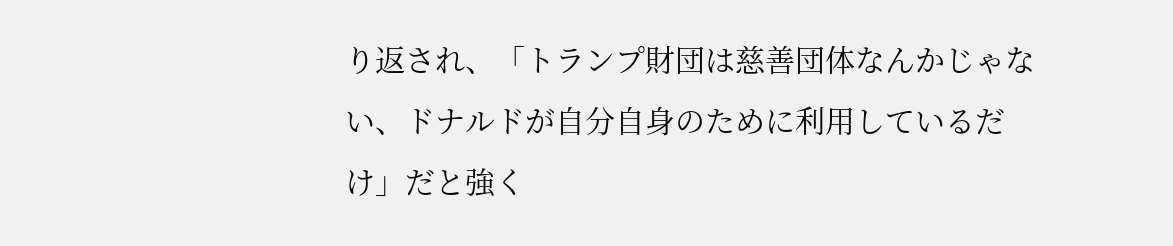り返され、「トランプ財団は慈善団体なんかじゃない、ドナルドが自分自身のために利用しているだけ」だと強く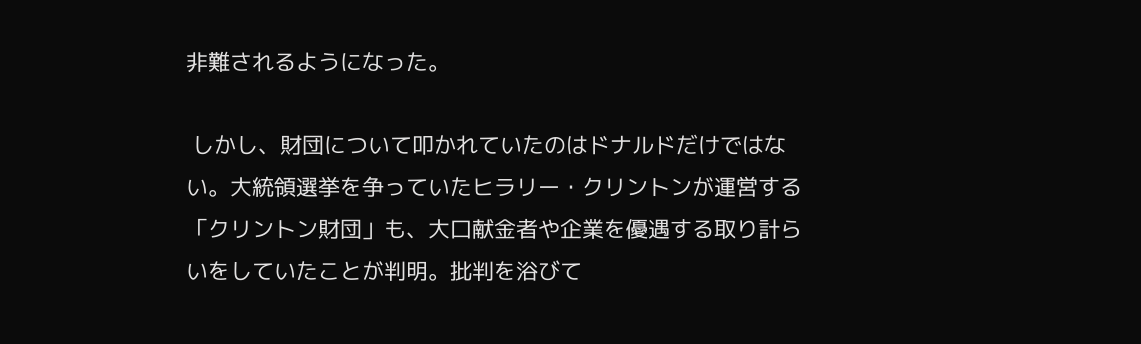非難されるようになった。

 しかし、財団について叩かれていたのはドナルドだけではない。大統領選挙を争っていたヒラリー・クリントンが運営する「クリントン財団」も、大口献金者や企業を優遇する取り計らいをしていたことが判明。批判を浴びて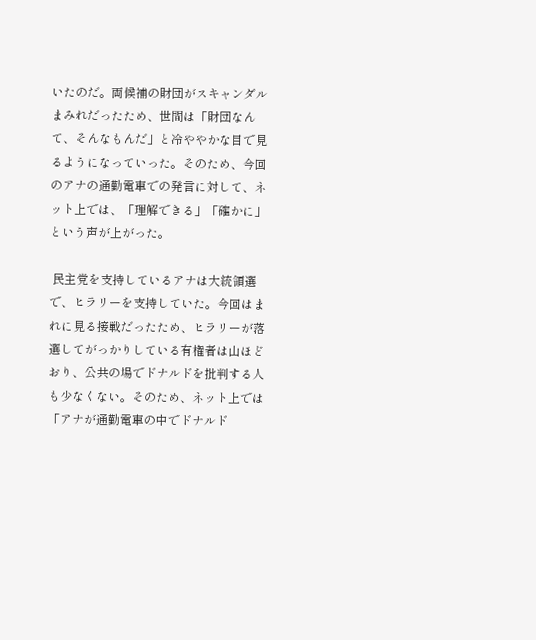いたのだ。両候補の財団がスキャンダルまみれだったため、世間は「財団なんて、そんなもんだ」と冷ややかな目で見るようになっていった。そのため、今回のアナの通勤電車での発言に対して、ネット上では、「理解できる」「確かに」という声が上がった。

 民主党を支持しているアナは大統領選で、ヒラリーを支持していた。今回はまれに見る接戦だったため、ヒラリーが落選してがっかりしている有権者は山ほどおり、公共の場でドナルドを批判する人も少なくない。そのため、ネット上では「アナが通勤電車の中でドナルド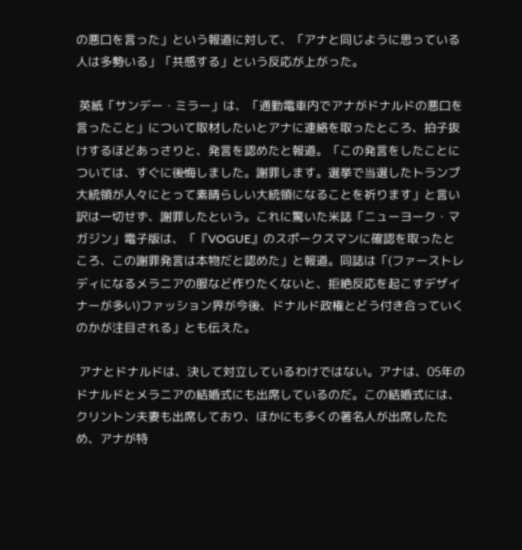の悪口を言った」という報道に対して、「アナと同じように思っている人は多勢いる」「共感する」という反応が上がった。

 英紙「サンデー・ミラー」は、「通勤電車内でアナがドナルドの悪口を言ったこと」について取材したいとアナに連絡を取ったところ、拍子抜けするほどあっさりと、発言を認めたと報道。「この発言をしたことについては、すぐに後悔しました。謝罪します。選挙で当選したトランプ大統領が人々にとって素晴らしい大統領になることを祈ります」と言い訳は一切せず、謝罪したという。これに驚いた米誌「ニューヨーク・マガジン」電子版は、「『VOGUE』のスポークスマンに確認を取ったところ、この謝罪発言は本物だと認めた」と報道。同誌は「(ファーストレディになるメラニアの服など作りたくないと、拒絶反応を起こすデザイナーが多い)ファッション界が今後、ドナルド政権とどう付き合っていくのかが注目される」とも伝えた。

 アナとドナルドは、決して対立しているわけではない。アナは、05年のドナルドとメラニアの結婚式にも出席しているのだ。この結婚式には、クリントン夫妻も出席しており、ほかにも多くの著名人が出席したため、アナが特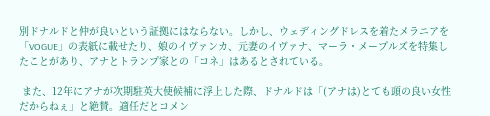別ドナルドと仲が良いという証拠にはならない。しかし、ウェディングドレスを着たメラニアを「VOGUE」の表紙に載せたり、娘のイヴァンカ、元妻のイヴァナ、マーラ・メープルズを特集したことがあり、アナとトランプ家との「コネ」はあるとされている。

 また、12年にアナが次期駐英大使候補に浮上した際、ドナルドは「(アナは)とても頭の良い女性だからねぇ」と絶賛。適任だとコメン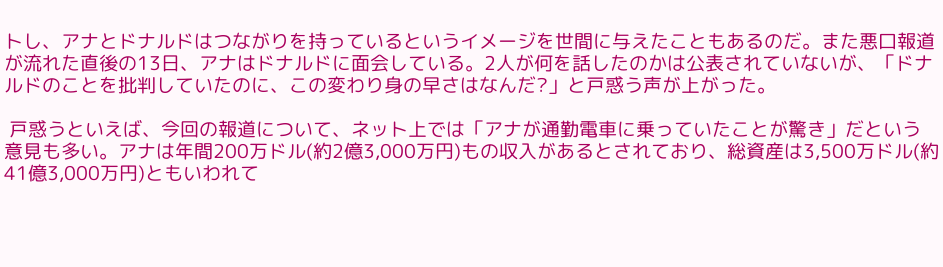トし、アナとドナルドはつながりを持っているというイメージを世間に与えたこともあるのだ。また悪口報道が流れた直後の13日、アナはドナルドに面会している。2人が何を話したのかは公表されていないが、「ドナルドのことを批判していたのに、この変わり身の早さはなんだ?」と戸惑う声が上がった。

 戸惑うといえば、今回の報道について、ネット上では「アナが通勤電車に乗っていたことが驚き」だという意見も多い。アナは年間200万ドル(約2億3,000万円)もの収入があるとされており、総資産は3,500万ドル(約41億3,000万円)ともいわれて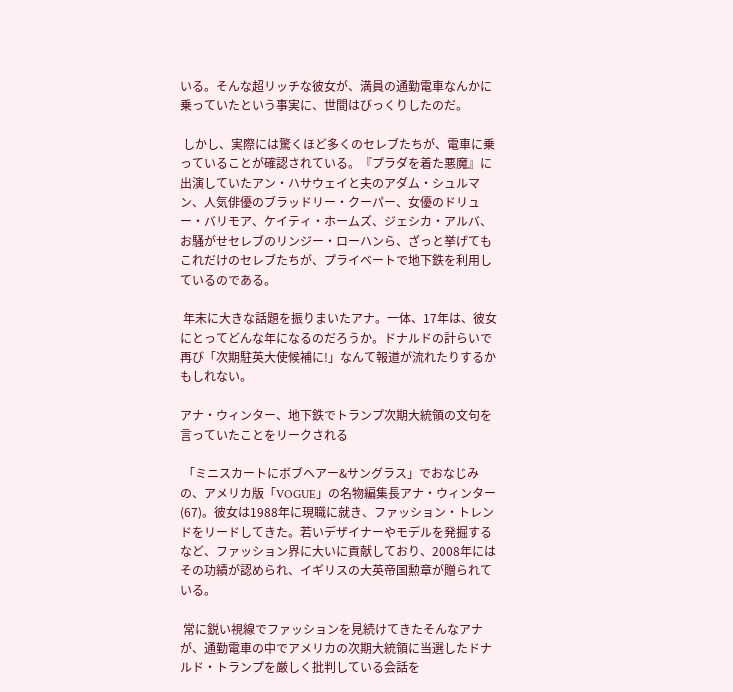いる。そんな超リッチな彼女が、満員の通勤電車なんかに乗っていたという事実に、世間はびっくりしたのだ。

 しかし、実際には驚くほど多くのセレブたちが、電車に乗っていることが確認されている。『プラダを着た悪魔』に出演していたアン・ハサウェイと夫のアダム・シュルマン、人気俳優のブラッドリー・クーパー、女優のドリュー・バリモア、ケイティ・ホームズ、ジェシカ・アルバ、お騒がせセレブのリンジー・ローハンら、ざっと挙げてもこれだけのセレブたちが、プライベートで地下鉄を利用しているのである。

 年末に大きな話題を振りまいたアナ。一体、17年は、彼女にとってどんな年になるのだろうか。ドナルドの計らいで再び「次期駐英大使候補に!」なんて報道が流れたりするかもしれない。

アナ・ウィンター、地下鉄でトランプ次期大統領の文句を言っていたことをリークされる

 「ミニスカートにボブヘアー&サングラス」でおなじみの、アメリカ版「VOGUE」の名物編集長アナ・ウィンター(67)。彼女は1988年に現職に就き、ファッション・トレンドをリードしてきた。若いデザイナーやモデルを発掘するなど、ファッション界に大いに貢献しており、2008年にはその功績が認められ、イギリスの大英帝国勲章が贈られている。

 常に鋭い視線でファッションを見続けてきたそんなアナが、通勤電車の中でアメリカの次期大統領に当選したドナルド・トランプを厳しく批判している会話を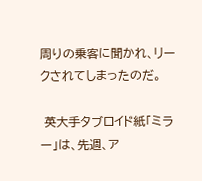周りの乗客に聞かれ、リークされてしまったのだ。

 英大手タブロイド紙「ミラー」は、先週、ア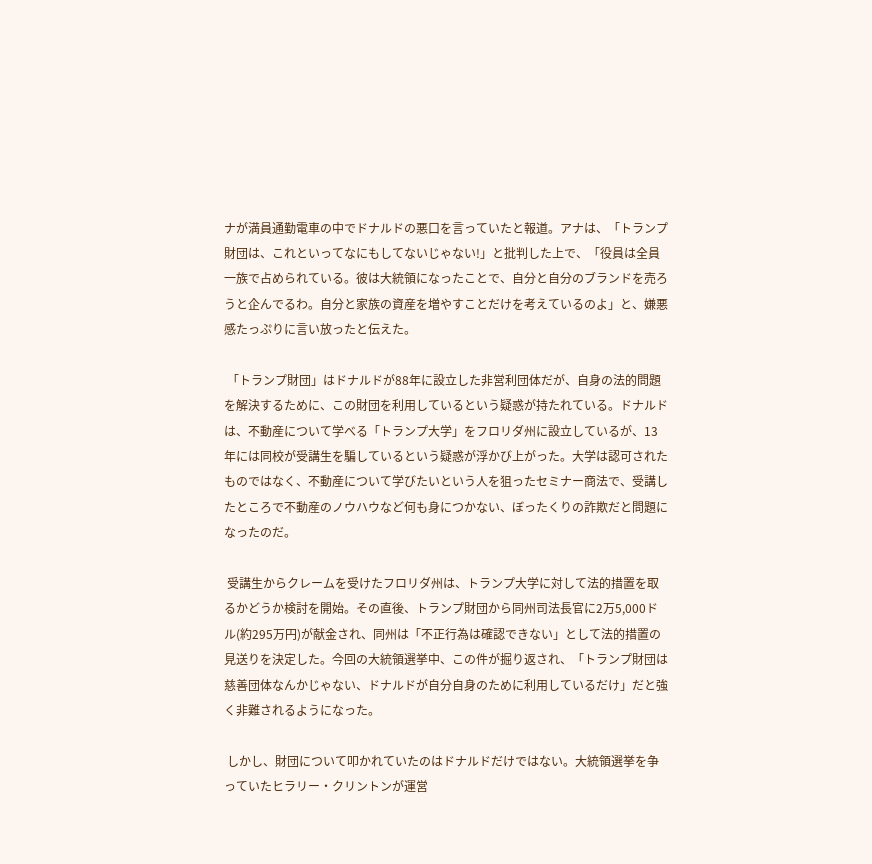ナが満員通勤電車の中でドナルドの悪口を言っていたと報道。アナは、「トランプ財団は、これといってなにもしてないじゃない!」と批判した上で、「役員は全員一族で占められている。彼は大統領になったことで、自分と自分のブランドを売ろうと企んでるわ。自分と家族の資産を増やすことだけを考えているのよ」と、嫌悪感たっぷりに言い放ったと伝えた。

 「トランプ財団」はドナルドが88年に設立した非営利団体だが、自身の法的問題を解決するために、この財団を利用しているという疑惑が持たれている。ドナルドは、不動産について学べる「トランプ大学」をフロリダ州に設立しているが、13年には同校が受講生を騙しているという疑惑が浮かび上がった。大学は認可されたものではなく、不動産について学びたいという人を狙ったセミナー商法で、受講したところで不動産のノウハウなど何も身につかない、ぼったくりの詐欺だと問題になったのだ。

 受講生からクレームを受けたフロリダ州は、トランプ大学に対して法的措置を取るかどうか検討を開始。その直後、トランプ財団から同州司法長官に2万5,000ドル(約295万円)が献金され、同州は「不正行為は確認できない」として法的措置の見送りを決定した。今回の大統領選挙中、この件が掘り返され、「トランプ財団は慈善団体なんかじゃない、ドナルドが自分自身のために利用しているだけ」だと強く非難されるようになった。

 しかし、財団について叩かれていたのはドナルドだけではない。大統領選挙を争っていたヒラリー・クリントンが運営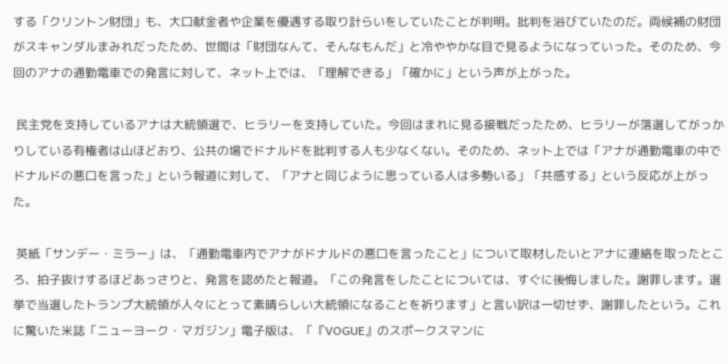する「クリントン財団」も、大口献金者や企業を優遇する取り計らいをしていたことが判明。批判を浴びていたのだ。両候補の財団がスキャンダルまみれだったため、世間は「財団なんて、そんなもんだ」と冷ややかな目で見るようになっていった。そのため、今回のアナの通勤電車での発言に対して、ネット上では、「理解できる」「確かに」という声が上がった。

 民主党を支持しているアナは大統領選で、ヒラリーを支持していた。今回はまれに見る接戦だったため、ヒラリーが落選してがっかりしている有権者は山ほどおり、公共の場でドナルドを批判する人も少なくない。そのため、ネット上では「アナが通勤電車の中でドナルドの悪口を言った」という報道に対して、「アナと同じように思っている人は多勢いる」「共感する」という反応が上がった。

 英紙「サンデー・ミラー」は、「通勤電車内でアナがドナルドの悪口を言ったこと」について取材したいとアナに連絡を取ったところ、拍子抜けするほどあっさりと、発言を認めたと報道。「この発言をしたことについては、すぐに後悔しました。謝罪します。選挙で当選したトランプ大統領が人々にとって素晴らしい大統領になることを祈ります」と言い訳は一切せず、謝罪したという。これに驚いた米誌「ニューヨーク・マガジン」電子版は、「『VOGUE』のスポークスマンに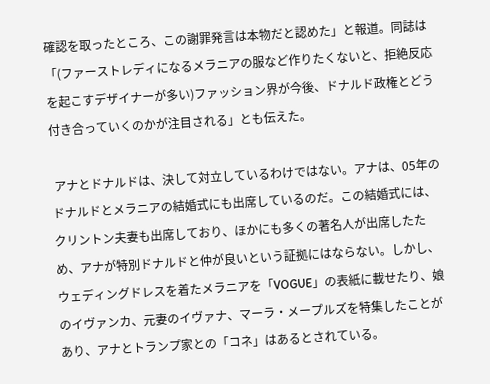確認を取ったところ、この謝罪発言は本物だと認めた」と報道。同誌は「(ファーストレディになるメラニアの服など作りたくないと、拒絶反応を起こすデザイナーが多い)ファッション界が今後、ドナルド政権とどう付き合っていくのかが注目される」とも伝えた。

 アナとドナルドは、決して対立しているわけではない。アナは、05年のドナルドとメラニアの結婚式にも出席しているのだ。この結婚式には、クリントン夫妻も出席しており、ほかにも多くの著名人が出席したため、アナが特別ドナルドと仲が良いという証拠にはならない。しかし、ウェディングドレスを着たメラニアを「VOGUE」の表紙に載せたり、娘のイヴァンカ、元妻のイヴァナ、マーラ・メープルズを特集したことがあり、アナとトランプ家との「コネ」はあるとされている。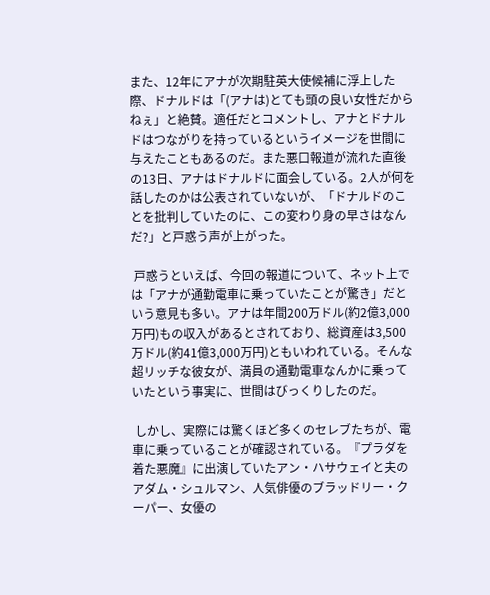また、12年にアナが次期駐英大使候補に浮上した際、ドナルドは「(アナは)とても頭の良い女性だからねぇ」と絶賛。適任だとコメントし、アナとドナルドはつながりを持っているというイメージを世間に与えたこともあるのだ。また悪口報道が流れた直後の13日、アナはドナルドに面会している。2人が何を話したのかは公表されていないが、「ドナルドのことを批判していたのに、この変わり身の早さはなんだ?」と戸惑う声が上がった。

 戸惑うといえば、今回の報道について、ネット上では「アナが通勤電車に乗っていたことが驚き」だという意見も多い。アナは年間200万ドル(約2億3,000万円)もの収入があるとされており、総資産は3,500万ドル(約41億3,000万円)ともいわれている。そんな超リッチな彼女が、満員の通勤電車なんかに乗っていたという事実に、世間はびっくりしたのだ。

 しかし、実際には驚くほど多くのセレブたちが、電車に乗っていることが確認されている。『プラダを着た悪魔』に出演していたアン・ハサウェイと夫のアダム・シュルマン、人気俳優のブラッドリー・クーパー、女優の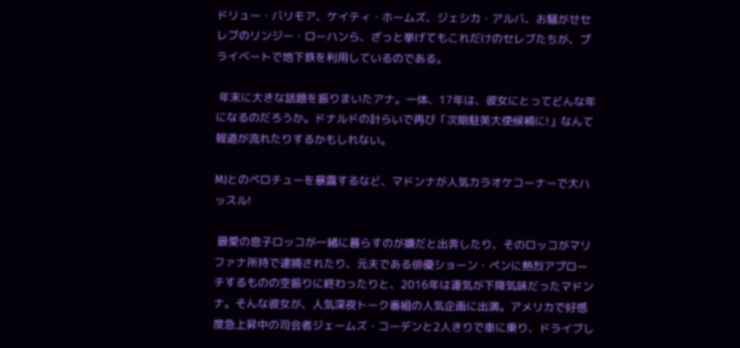ドリュー・バリモア、ケイティ・ホームズ、ジェシカ・アルバ、お騒がせセレブのリンジー・ローハンら、ざっと挙げてもこれだけのセレブたちが、プライベートで地下鉄を利用しているのである。

 年末に大きな話題を振りまいたアナ。一体、17年は、彼女にとってどんな年になるのだろうか。ドナルドの計らいで再び「次期駐英大使候補に!」なんて報道が流れたりするかもしれない。

MJとのベロチューを暴露するなど、マドンナが人気カラオケコーナーで大ハッスル!

 最愛の息子ロッコが一緒に暮らすのが嫌だと出奔したり、そのロッコがマリファナ所持で逮捕されたり、元夫である俳優ショーン・ペンに熱烈アプローチするものの空振りに終わったりと、2016年は運気が下降気味だったマドンナ。そんな彼女が、人気深夜トーク番組の人気企画に出演。アメリカで好感度急上昇中の司会者ジェームズ・コーデンと2人きりで車に乗り、ドライブし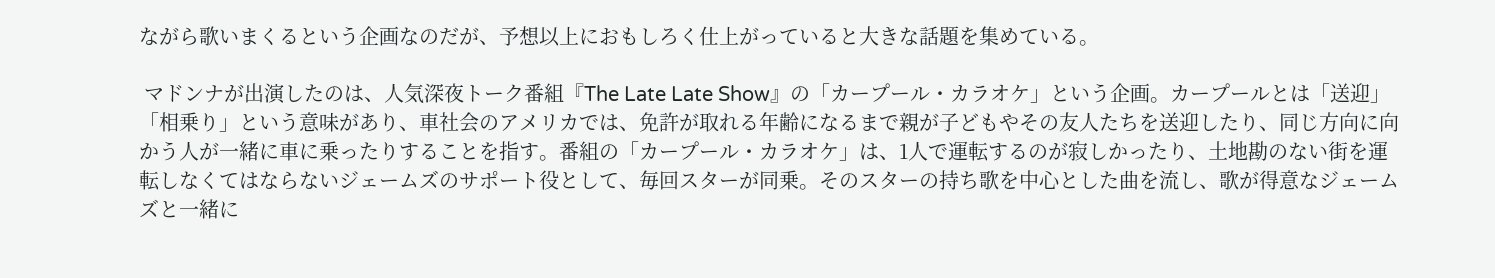ながら歌いまくるという企画なのだが、予想以上におもしろく仕上がっていると大きな話題を集めている。

 マドンナが出演したのは、人気深夜トーク番組『The Late Late Show』の「カープール・カラオケ」という企画。カープールとは「送迎」「相乗り」という意味があり、車社会のアメリカでは、免許が取れる年齢になるまで親が子どもやその友人たちを送迎したり、同じ方向に向かう人が一緒に車に乗ったりすることを指す。番組の「カープール・カラオケ」は、1人で運転するのが寂しかったり、土地勘のない街を運転しなくてはならないジェームズのサポート役として、毎回スターが同乗。そのスターの持ち歌を中心とした曲を流し、歌が得意なジェームズと一緒に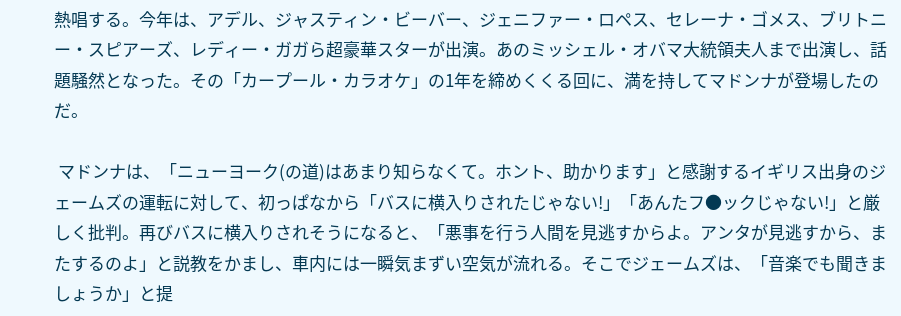熱唱する。今年は、アデル、ジャスティン・ビーバー、ジェニファー・ロペス、セレーナ・ゴメス、ブリトニー・スピアーズ、レディー・ガガら超豪華スターが出演。あのミッシェル・オバマ大統領夫人まで出演し、話題騒然となった。その「カープール・カラオケ」の1年を締めくくる回に、満を持してマドンナが登場したのだ。

 マドンナは、「ニューヨーク(の道)はあまり知らなくて。ホント、助かります」と感謝するイギリス出身のジェームズの運転に対して、初っぱなから「バスに横入りされたじゃない!」「あんたフ●ックじゃない!」と厳しく批判。再びバスに横入りされそうになると、「悪事を行う人間を見逃すからよ。アンタが見逃すから、またするのよ」と説教をかまし、車内には一瞬気まずい空気が流れる。そこでジェームズは、「音楽でも聞きましょうか」と提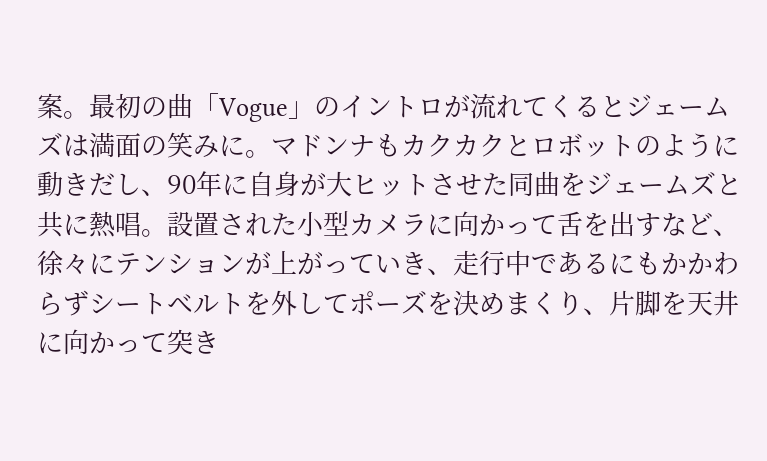案。最初の曲「Vogue」のイントロが流れてくるとジェームズは満面の笑みに。マドンナもカクカクとロボットのように動きだし、90年に自身が大ヒットさせた同曲をジェームズと共に熱唱。設置された小型カメラに向かって舌を出すなど、徐々にテンションが上がっていき、走行中であるにもかかわらずシートベルトを外してポーズを決めまくり、片脚を天井に向かって突き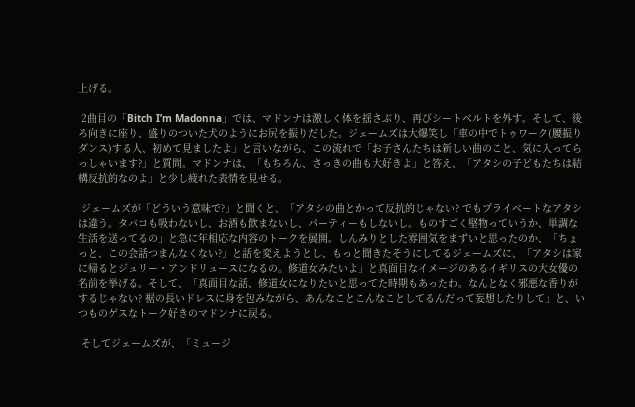上げる。

 2曲目の「Bitch I’m Madonna」では、マドンナは激しく体を揺さぶり、再びシートベルトを外す。そして、後ろ向きに座り、盛りのついた犬のようにお尻を振りだした。ジェームズは大爆笑し「車の中でトゥワーク(腰振りダンス)する人、初めて見ましたよ」と言いながら、この流れで「お子さんたちは新しい曲のこと、気に入ってらっしゃいます?」と質問。マドンナは、「もちろん、さっきの曲も大好きよ」と答え、「アタシの子どもたちは結構反抗的なのよ」と少し疲れた表情を見せる。

 ジェームズが「どういう意味で?」と聞くと、「アタシの曲とかって反抗的じゃない? でもプライベートなアタシは違う。タバコも吸わないし、お酒も飲まないし、パーティーもしないし。ものすごく堅物っていうか、単調な生活を送ってるの」と急に年相応な内容のトークを展開。しんみりとした雰囲気をまずいと思ったのか、「ちょっと、この会話つまんなくない?」と話を変えようとし、もっと聞きたそうにしてるジェームズに、「アタシは家に帰るとジュリー・アンドリュースになるの。修道女みたいよ」と真面目なイメージのあるイギリスの大女優の名前を挙げる。そして、「真面目な話、修道女になりたいと思ってた時期もあったわ。なんとなく邪悪な香りがするじゃない? 裾の長いドレスに身を包みながら、あんなことこんなことしてるんだって妄想したりして」と、いつものゲスなトーク好きのマドンナに戻る。

 そしてジェームズが、「ミュージ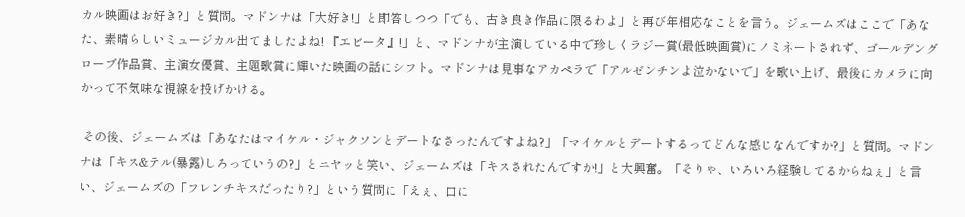カル映画はお好き?」と質問。マドンナは「大好き!」と即答しつつ「でも、古き良き作品に限るわよ」と再び年相応なことを言う。ジェームズはここで「あなた、素晴らしいミュージカル出てましたよね! 『エビータ』!」と、マドンナが主演している中で珍しくラジー賞(最低映画賞)にノミネートされず、ゴールデングローブ作品賞、主演女優賞、主題歌賞に輝いた映画の話にシフト。マドンナは見事なアカペラで「アルゼンチンよ泣かないで」を歌い上げ、最後にカメラに向かって不気味な視線を投げかける。

 その後、ジェームズは「あなたはマイケル・ジャクソンとデートなさったんですよね?」「マイケルとデートするってどんな感じなんですか?」と質問。マドンナは「キス&テル(暴露)しろっていうの?」とニヤッと笑い、ジェームズは「キスされたんですか!」と大興奮。「そりゃ、いろいろ経験してるからねぇ」と言い、ジェームズの「フレンチキスだったり?」という質問に「えぇ、口に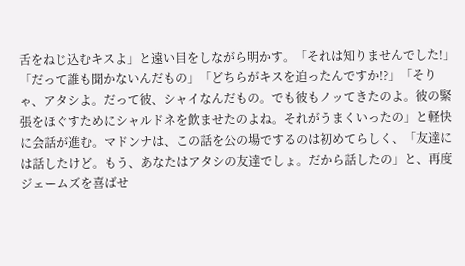舌をねじ込むキスよ」と遠い目をしながら明かす。「それは知りませんでした!」「だって誰も聞かないんだもの」「どちらがキスを迫ったんですか!?」「そりゃ、アタシよ。だって彼、シャイなんだもの。でも彼もノッてきたのよ。彼の緊張をほぐすためにシャルドネを飲ませたのよね。それがうまくいったの」と軽快に会話が進む。マドンナは、この話を公の場でするのは初めてらしく、「友達には話したけど。もう、あなたはアタシの友達でしょ。だから話したの」と、再度ジェームズを喜ばせ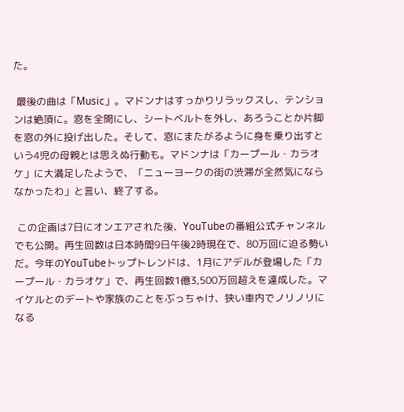た。

 最後の曲は「Music」。マドンナはすっかりリラックスし、テンションは絶頂に。窓を全開にし、シートベルトを外し、あろうことか片脚を窓の外に投げ出した。そして、窓にまたがるように身を乗り出すという4児の母親とは思えぬ行動も。マドンナは「カープール・カラオケ」に大満足したようで、「ニューヨークの街の渋滞が全然気にならなかったわ」と言い、終了する。

 この企画は7日にオンエアされた後、YouTubeの番組公式チャンネルでも公開。再生回数は日本時間9日午後2時現在で、80万回に迫る勢いだ。今年のYouTubeトップトレンドは、1月にアデルが登場した「カープール・カラオケ」で、再生回数1億3,500万回超えを達成した。マイケルとのデートや家族のことをぶっちゃけ、狭い車内でノリノリになる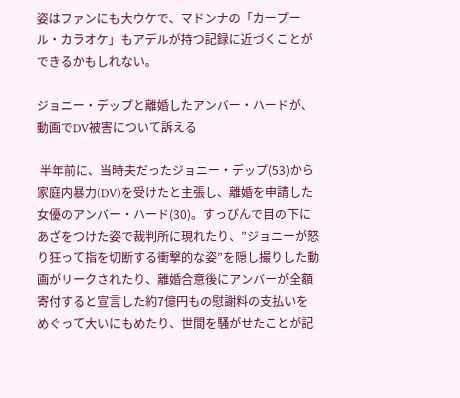姿はファンにも大ウケで、マドンナの「カープール・カラオケ」もアデルが持つ記録に近づくことができるかもしれない。

ジョニー・デップと離婚したアンバー・ハードが、動画でDV被害について訴える

 半年前に、当時夫だったジョニー・デップ(53)から家庭内暴力(DV)を受けたと主張し、離婚を申請した女優のアンバー・ハード(30)。すっぴんで目の下にあざをつけた姿で裁判所に現れたり、”ジョニーが怒り狂って指を切断する衝撃的な姿”を隠し撮りした動画がリークされたり、離婚合意後にアンバーが全額寄付すると宣言した約7億円もの慰謝料の支払いをめぐって大いにもめたり、世間を騒がせたことが記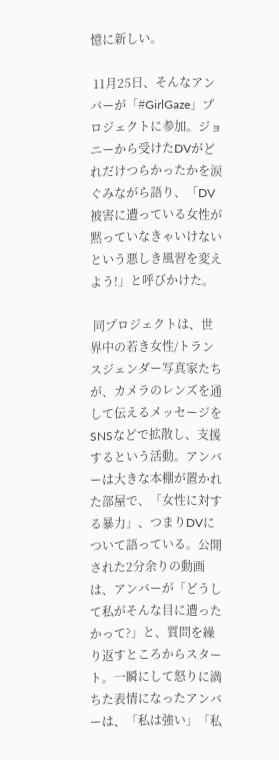憶に新しい。

 11月25日、そんなアンバーが「#GirlGaze」プロジェクトに参加。ジョニーから受けたDVがどれだけつらかったかを涙ぐみながら語り、「DV被害に遭っている女性が黙っていなきゃいけないという悪しき風習を変えよう!」と呼びかけた。

 同プロジェクトは、世界中の若き女性/トランスジェンダー写真家たちが、カメラのレンズを通して伝えるメッセージをSNSなどで拡散し、支援するという活動。アンバーは大きな本棚が置かれた部屋で、「女性に対する暴力」、つまりDVについて語っている。公開された2分余りの動画は、アンバーが「どうして私がそんな目に遭ったかって?」と、質問を繰り返すところからスタート。一瞬にして怒りに満ちた表情になったアンバーは、「私は強い」「私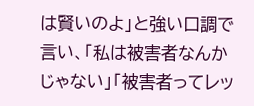は賢いのよ」と強い口調で言い、「私は被害者なんかじゃない」「被害者ってレッ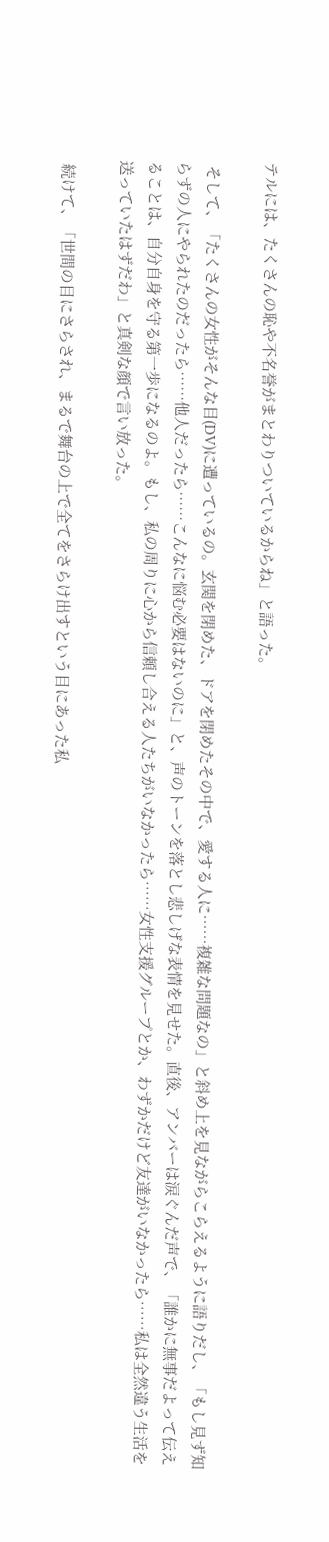テルには、たくさんの恥や不名誉がまとわりついているからね」と語った。

 そして、「たくさんの女性がそんな目(DV)に遭っているの。玄関を閉めた、ドアを閉めたその中で、愛する人に……複雑な問題なの」と斜め上を見ながらこらえるように語りだし、「もし見ず知らずの人にやられたのだったら……他人だったら……こんなに悩む必要はないのに」と、声のトーンを落とし悲しげな表情を見せた。直後、アンバーは涙ぐんだ声で、「誰かに無事だよって伝えることは、自分自身を守る第一歩になるのよ。もし、私の周りに心から信頼し合える人たちがいなかったら……女性支援グループとか、わずかだけど友達がいなかったら……私は全然違う生活を送っていたはずだわ」と真剣な顔で言い放った。

 続けて、「世間の目にさらされ、まるで舞台の上で全てをさらけ出すという目にあった私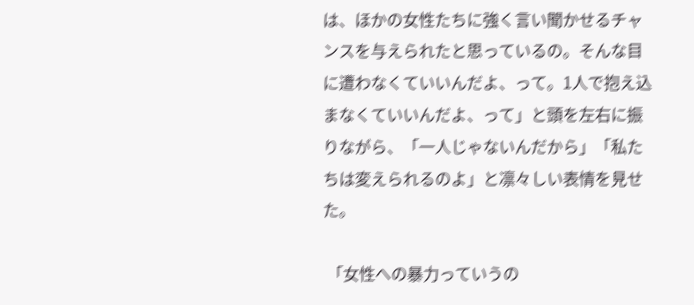は、ほかの女性たちに強く言い聞かせるチャンスを与えられたと思っているの。そんな目に遭わなくていいんだよ、って。1人で抱え込まなくていいんだよ、って」と頭を左右に振りながら、「一人じゃないんだから」「私たちは変えられるのよ」と凛々しい表情を見せた。

 「女性への暴力っていうの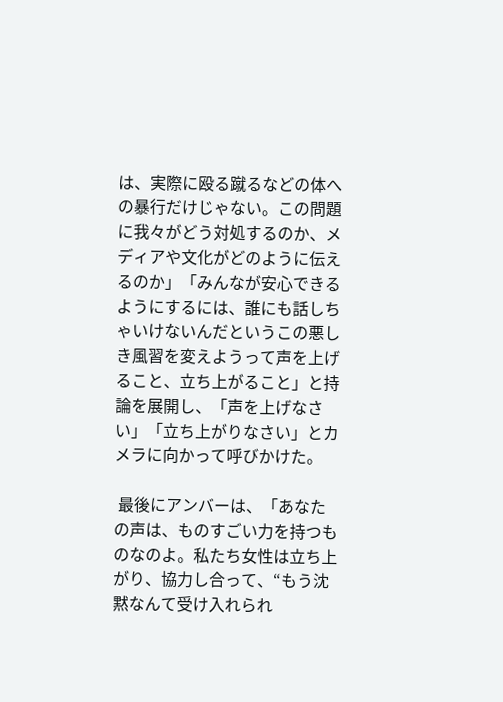は、実際に殴る蹴るなどの体への暴行だけじゃない。この問題に我々がどう対処するのか、メディアや文化がどのように伝えるのか」「みんなが安心できるようにするには、誰にも話しちゃいけないんだというこの悪しき風習を変えようって声を上げること、立ち上がること」と持論を展開し、「声を上げなさい」「立ち上がりなさい」とカメラに向かって呼びかけた。

 最後にアンバーは、「あなたの声は、ものすごい力を持つものなのよ。私たち女性は立ち上がり、協力し合って、“もう沈黙なんて受け入れられ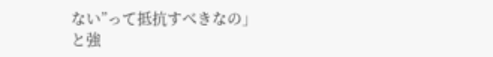ない”って抵抗すべきなの」と強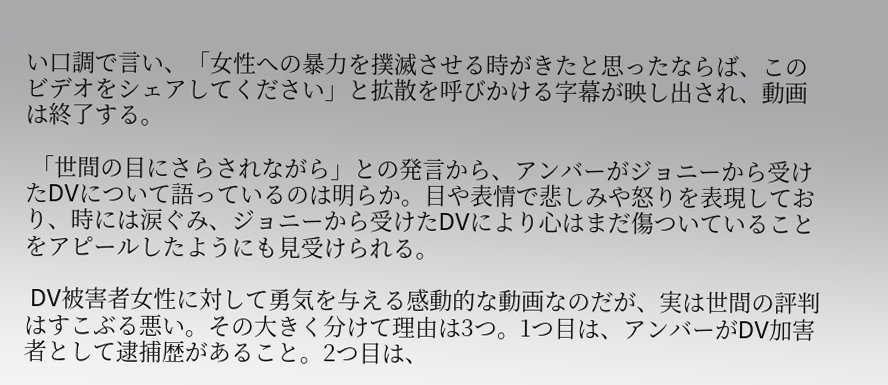い口調で言い、「女性への暴力を撲滅させる時がきたと思ったならば、このビデオをシェアしてください」と拡散を呼びかける字幕が映し出され、動画は終了する。

 「世間の目にさらされながら」との発言から、アンバーがジョニーから受けたDVについて語っているのは明らか。目や表情で悲しみや怒りを表現しており、時には涙ぐみ、ジョニーから受けたDVにより心はまだ傷ついていることをアピールしたようにも見受けられる。

 DV被害者女性に対して勇気を与える感動的な動画なのだが、実は世間の評判はすこぶる悪い。その大きく分けて理由は3つ。1つ目は、アンバーがDV加害者として逮捕歴があること。2つ目は、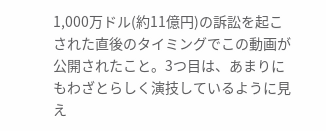1,000万ドル(約11億円)の訴訟を起こされた直後のタイミングでこの動画が公開されたこと。3つ目は、あまりにもわざとらしく演技しているように見え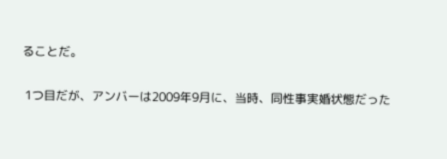ることだ。

 1つ目だが、アンバーは2009年9月に、当時、同性事実婚状態だった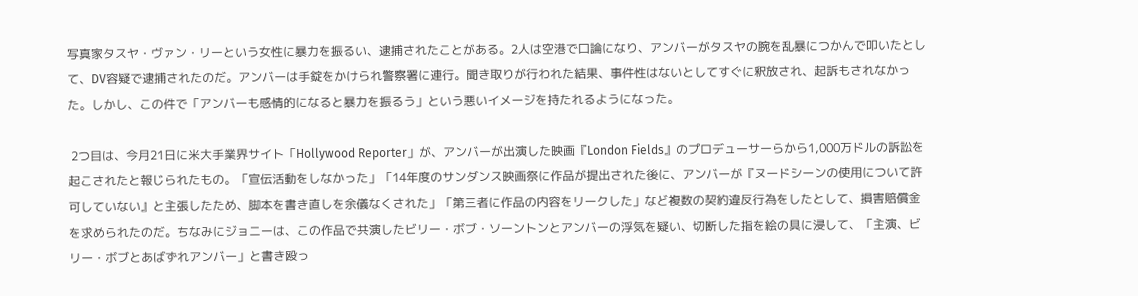写真家タスヤ・ヴァン・リーという女性に暴力を振るい、逮捕されたことがある。2人は空港で口論になり、アンバーがタスヤの腕を乱暴につかんで叩いたとして、DV容疑で逮捕されたのだ。アンバーは手錠をかけられ警察署に連行。聞き取りが行われた結果、事件性はないとしてすぐに釈放され、起訴もされなかった。しかし、この件で「アンバーも感情的になると暴力を振るう」という悪いイメージを持たれるようになった。

 2つ目は、今月21日に米大手業界サイト「Hollywood Reporter」が、アンバーが出演した映画『London Fields』のプロデューサーらから1,000万ドルの訴訟を起こされたと報じられたもの。「宣伝活動をしなかった」「14年度のサンダンス映画祭に作品が提出された後に、アンバーが『ヌードシーンの使用について許可していない』と主張したため、脚本を書き直しを余儀なくされた」「第三者に作品の内容をリークした」など複数の契約違反行為をしたとして、損害賠償金を求められたのだ。ちなみにジョニーは、この作品で共演したビリー・ボブ・ソーントンとアンバーの浮気を疑い、切断した指を絵の具に浸して、「主演、ビリー・ボブとあばずれアンバー」と書き殴っ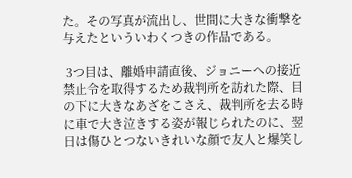た。その写真が流出し、世間に大きな衝撃を与えたといういわくつきの作品である。

 3つ目は、離婚申請直後、ジョニーへの接近禁止令を取得するため裁判所を訪れた際、目の下に大きなあざをこさえ、裁判所を去る時に車で大き泣きする姿が報じられたのに、翌日は傷ひとつないきれいな顔で友人と爆笑し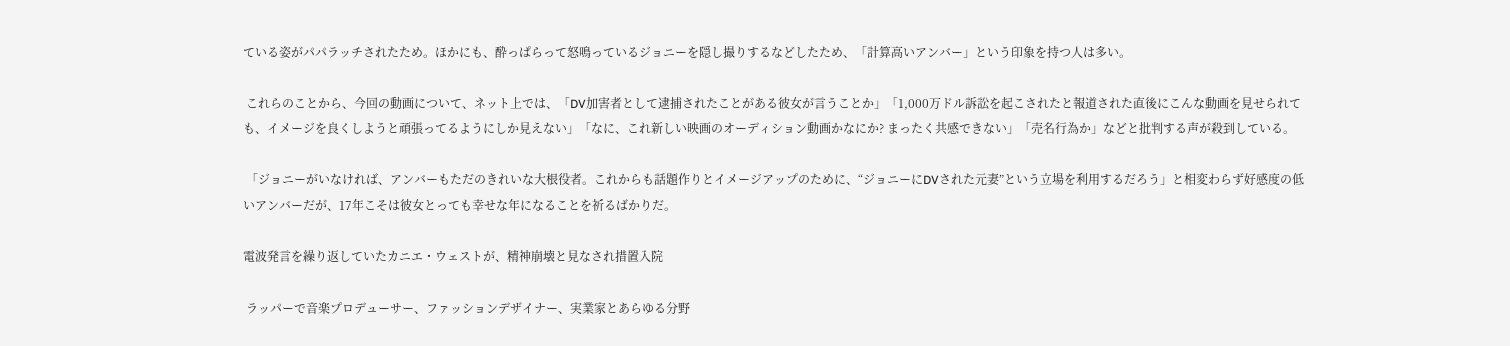ている姿がパパラッチされたため。ほかにも、酔っぱらって怒鳴っているジョニーを隠し撮りするなどしたため、「計算高いアンバー」という印象を持つ人は多い。

 これらのことから、今回の動画について、ネット上では、「DV加害者として逮捕されたことがある彼女が言うことか」「1,000万ドル訴訟を起こされたと報道された直後にこんな動画を見せられても、イメージを良くしようと頑張ってるようにしか見えない」「なに、これ新しい映画のオーディション動画かなにか? まったく共感できない」「売名行為か」などと批判する声が殺到している。

 「ジョニーがいなければ、アンバーもただのきれいな大根役者。これからも話題作りとイメージアップのために、“ジョニーにDVされた元妻”という立場を利用するだろう」と相変わらず好感度の低いアンバーだが、17年こそは彼女とっても幸せな年になることを祈るばかりだ。

電波発言を繰り返していたカニエ・ウェストが、精神崩壊と見なされ措置入院

 ラッパーで音楽プロデューサー、ファッションデザイナー、実業家とあらゆる分野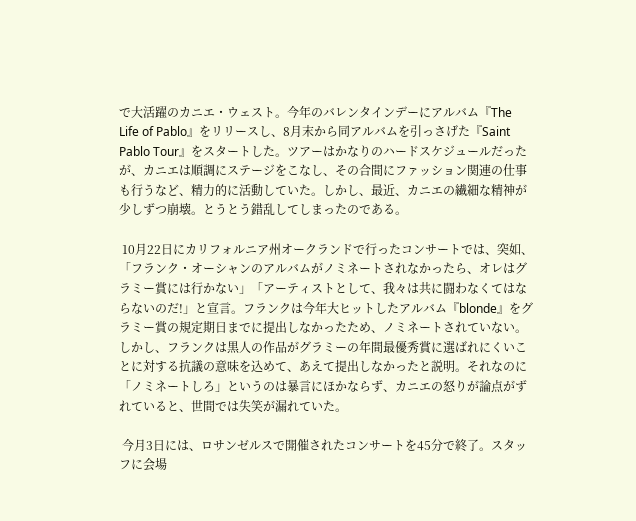で大活躍のカニエ・ウェスト。今年のバレンタインデーにアルバム『The Life of Pablo』をリリースし、8月末から同アルバムを引っさげた『Saint Pablo Tour』をスタートした。ツアーはかなりのハードスケジュールだったが、カニエは順調にステージをこなし、その合間にファッション関連の仕事も行うなど、精力的に活動していた。しかし、最近、カニエの繊細な精神が少しずつ崩壊。とうとう錯乱してしまったのである。

 10月22日にカリフォルニア州オークランドで行ったコンサートでは、突如、「フランク・オーシャンのアルバムがノミネートされなかったら、オレはグラミー賞には行かない」「アーティストとして、我々は共に闘わなくてはならないのだ!」と宣言。フランクは今年大ヒットしたアルバム『blonde』をグラミー賞の規定期日までに提出しなかったため、ノミネートされていない。しかし、フランクは黒人の作品がグラミーの年間最優秀賞に選ばれにくいことに対する抗議の意味を込めて、あえて提出しなかったと説明。それなのに「ノミネートしろ」というのは暴言にほかならず、カニエの怒りが論点がずれていると、世間では失笑が漏れていた。

 今月3日には、ロサンゼルスで開催されたコンサートを45分で終了。スタッフに会場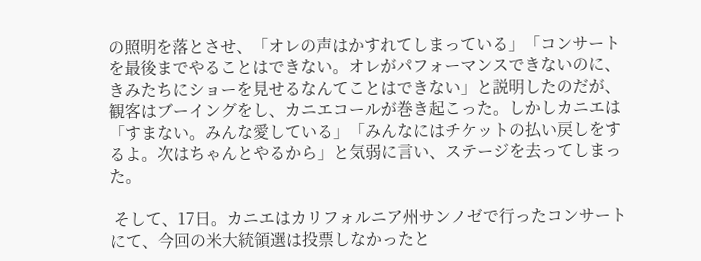の照明を落とさせ、「オレの声はかすれてしまっている」「コンサートを最後までやることはできない。オレがパフォーマンスできないのに、きみたちにショーを見せるなんてことはできない」と説明したのだが、観客はブーイングをし、カニエコールが巻き起こった。しかしカニエは「すまない。みんな愛している」「みんなにはチケットの払い戻しをするよ。次はちゃんとやるから」と気弱に言い、ステージを去ってしまった。

 そして、17日。カニエはカリフォルニア州サンノゼで行ったコンサートにて、今回の米大統領選は投票しなかったと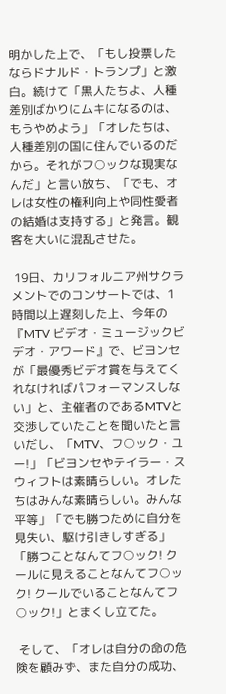明かした上で、「もし投票したならドナルド・トランプ」と激白。続けて「黒人たちよ、人種差別ばかりにムキになるのは、もうやめよう」「オレたちは、人種差別の国に住んでいるのだから。それがフ○ックな現実なんだ」と言い放ち、「でも、オレは女性の権利向上や同性愛者の結婚は支持する」と発言。観客を大いに混乱させた。

 19日、カリフォルニア州サクラメントでのコンサートでは、1時間以上遅刻した上、今年の『MTV ビデオ・ミュージックビデオ・アワード』で、ビヨンセが「最優秀ビデオ賞を与えてくれなければパフォーマンスしない」と、主催者のであるMTVと交渉していたことを聞いたと言いだし、「MTV、フ○ック・ユー!」「ビヨンセやテイラー・スウィフトは素晴らしい。オレたちはみんな素晴らしい。みんな平等」「でも勝つために自分を見失い、駆け引きしすぎる」「勝つことなんてフ○ック! クールに見えることなんてフ○ック! クールでいることなんてフ○ック!」とまくし立てた。

 そして、「オレは自分の命の危険を顧みず、また自分の成功、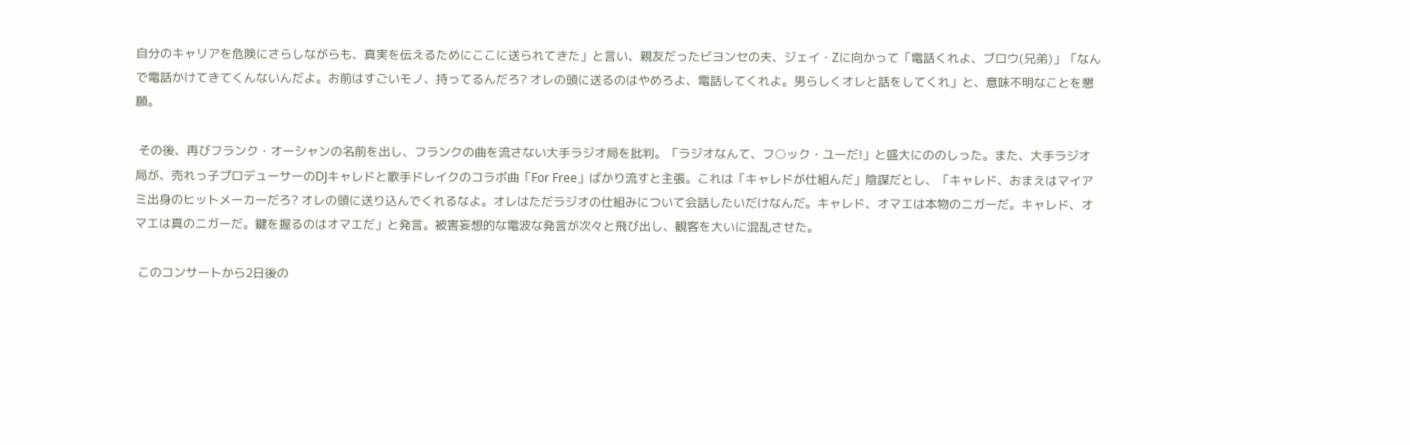自分のキャリアを危険にさらしながらも、真実を伝えるためにここに送られてきた」と言い、親友だったビヨンセの夫、ジェイ・Zに向かって「電話くれよ、ブロウ(兄弟)」「なんで電話かけてきてくんないんだよ。お前はすごいモノ、持ってるんだろ? オレの頭に送るのはやめろよ、電話してくれよ。男らしくオレと話をしてくれ」と、意味不明なことを懇願。

 その後、再びフランク・オーシャンの名前を出し、フランクの曲を流さない大手ラジオ局を批判。「ラジオなんて、フ○ック・ユーだ!」と盛大にののしった。また、大手ラジオ局が、売れっ子プロデューサーのDJキャレドと歌手ドレイクのコラボ曲「For Free」ばかり流すと主張。これは「キャレドが仕組んだ」陰謀だとし、「キャレド、おまえはマイアミ出身のヒットメーカーだろ? オレの頭に送り込んでくれるなよ。オレはただラジオの仕組みについて会話したいだけなんだ。キャレド、オマエは本物のニガーだ。キャレド、オマエは真のニガーだ。鍵を握るのはオマエだ」と発言。被害妄想的な電波な発言が次々と飛び出し、観客を大いに混乱させた。

 このコンサートから2日後の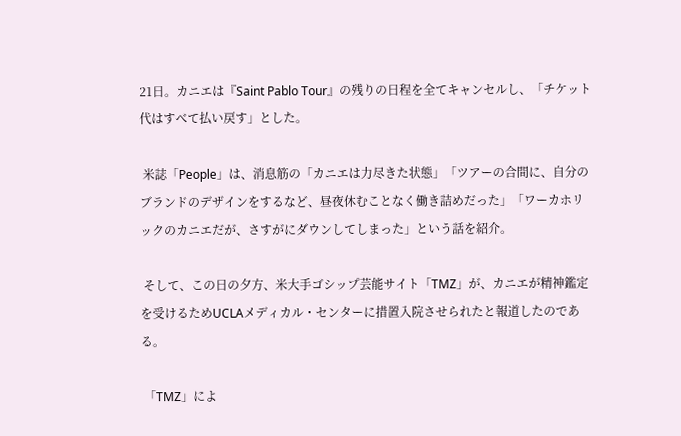21日。カニエは『Saint Pablo Tour』の残りの日程を全てキャンセルし、「チケット代はすべて払い戻す」とした。

 米誌「People」は、消息筋の「カニエは力尽きた状態」「ツアーの合間に、自分のブランドのデザインをするなど、昼夜休むことなく働き詰めだった」「ワーカホリックのカニエだが、さすがにダウンしてしまった」という話を紹介。

 そして、この日の夕方、米大手ゴシップ芸能サイト「TMZ」が、カニエが精神鑑定を受けるためUCLAメディカル・センターに措置入院させられたと報道したのである。

 「TMZ」によ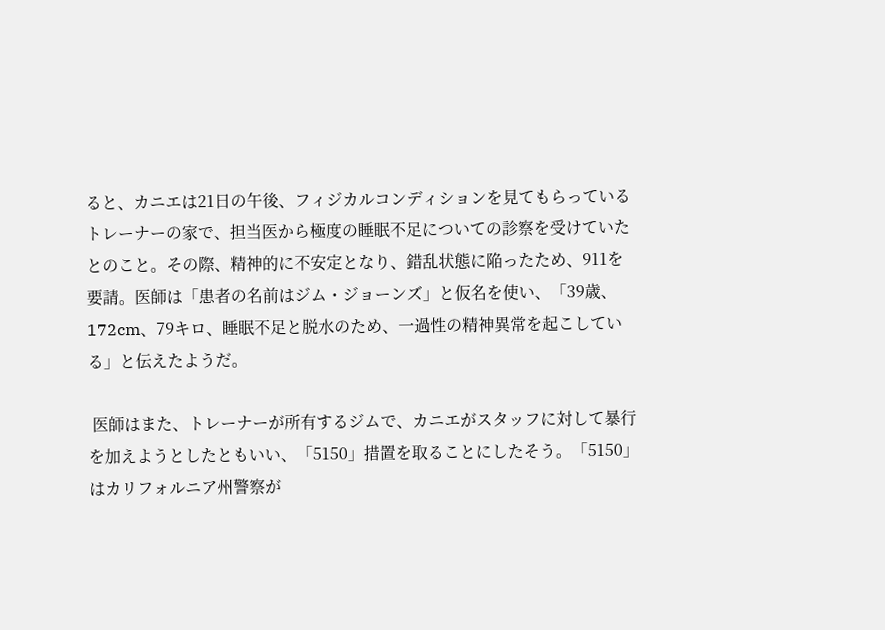ると、カニエは21日の午後、フィジカルコンディションを見てもらっているトレーナーの家で、担当医から極度の睡眠不足についての診察を受けていたとのこと。その際、精神的に不安定となり、錯乱状態に陥ったため、911を要請。医師は「患者の名前はジム・ジョーンズ」と仮名を使い、「39歳、172cm、79キロ、睡眠不足と脱水のため、一過性の精神異常を起こしている」と伝えたようだ。

 医師はまた、トレーナーが所有するジムで、カニエがスタッフに対して暴行を加えようとしたともいい、「5150」措置を取ることにしたそう。「5150」はカリフォルニア州警察が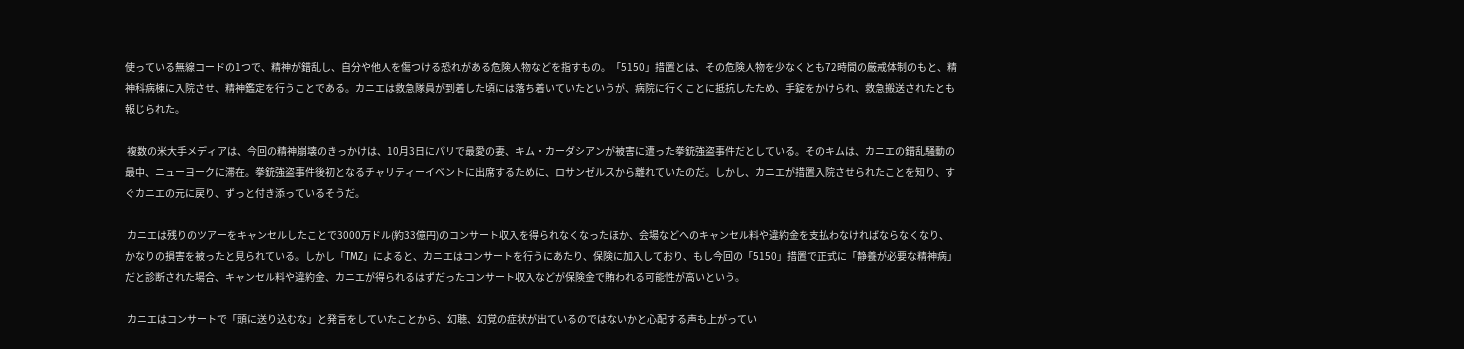使っている無線コードの1つで、精神が錯乱し、自分や他人を傷つける恐れがある危険人物などを指すもの。「5150」措置とは、その危険人物を少なくとも72時間の厳戒体制のもと、精神科病棟に入院させ、精神鑑定を行うことである。カニエは救急隊員が到着した頃には落ち着いていたというが、病院に行くことに抵抗したため、手錠をかけられ、救急搬送されたとも報じられた。

 複数の米大手メディアは、今回の精神崩壊のきっかけは、10月3日にパリで最愛の妻、キム・カーダシアンが被害に遭った拳銃強盗事件だとしている。そのキムは、カニエの錯乱騒動の最中、ニューヨークに滞在。拳銃強盗事件後初となるチャリティーイベントに出席するために、ロサンゼルスから離れていたのだ。しかし、カニエが措置入院させられたことを知り、すぐカニエの元に戻り、ずっと付き添っているそうだ。

 カニエは残りのツアーをキャンセルしたことで3000万ドル(約33億円)のコンサート収入を得られなくなったほか、会場などへのキャンセル料や違約金を支払わなければならなくなり、かなりの損害を被ったと見られている。しかし「TMZ」によると、カニエはコンサートを行うにあたり、保険に加入しており、もし今回の「5150」措置で正式に「静養が必要な精神病」だと診断された場合、キャンセル料や違約金、カニエが得られるはずだったコンサート収入などが保険金で賄われる可能性が高いという。

 カニエはコンサートで「頭に送り込むな」と発言をしていたことから、幻聴、幻覚の症状が出ているのではないかと心配する声も上がってい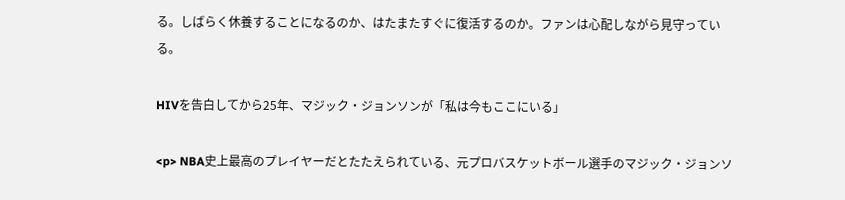る。しばらく休養することになるのか、はたまたすぐに復活するのか。ファンは心配しながら見守っている。

HIVを告白してから25年、マジック・ジョンソンが「私は今もここにいる」

<p> NBA史上最高のプレイヤーだとたたえられている、元プロバスケットボール選手のマジック・ジョンソ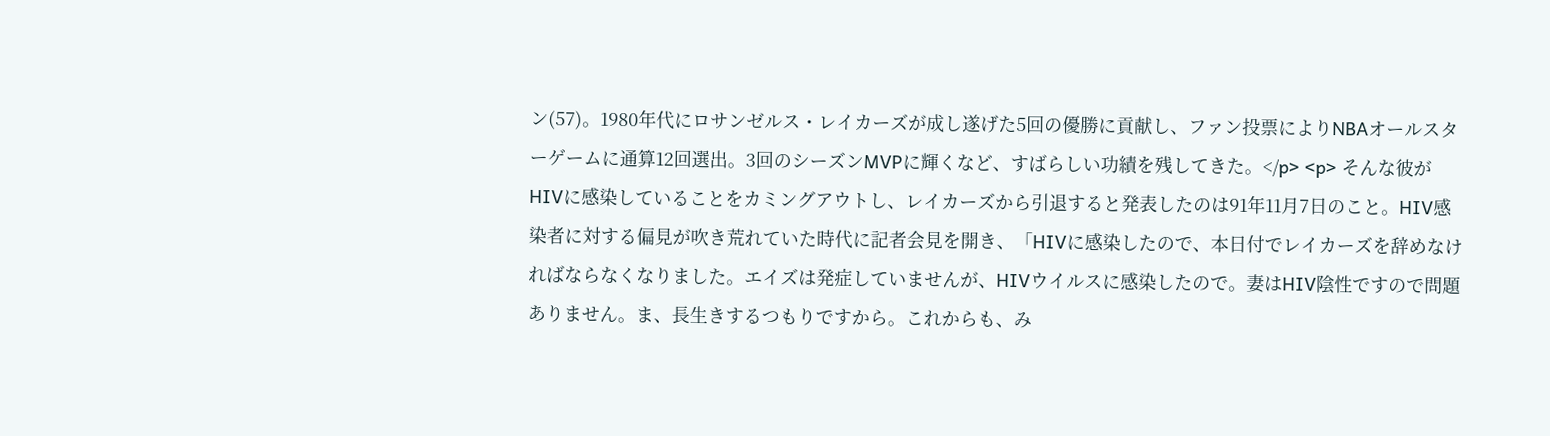ン(57)。1980年代にロサンゼルス・レイカーズが成し遂げた5回の優勝に貢献し、ファン投票によりNBAオールスターゲームに通算12回選出。3回のシーズンMVPに輝くなど、すばらしい功績を残してきた。</p> <p> そんな彼がHIVに感染していることをカミングアウトし、レイカーズから引退すると発表したのは91年11月7日のこと。HIV感染者に対する偏見が吹き荒れていた時代に記者会見を開き、「HIVに感染したので、本日付でレイカーズを辞めなければならなくなりました。エイズは発症していませんが、HIVウイルスに感染したので。妻はHIV陰性ですので問題ありません。ま、長生きするつもりですから。これからも、み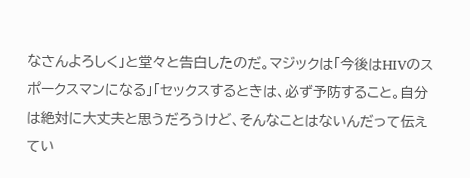なさんよろしく」と堂々と告白したのだ。マジックは「今後はHIVのスポークスマンになる」「セックスするときは、必ず予防すること。自分は絶対に大丈夫と思うだろうけど、そんなことはないんだって伝えてい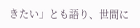きたい」とも語り、世間に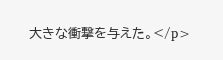大きな衝撃を与えた。</p>